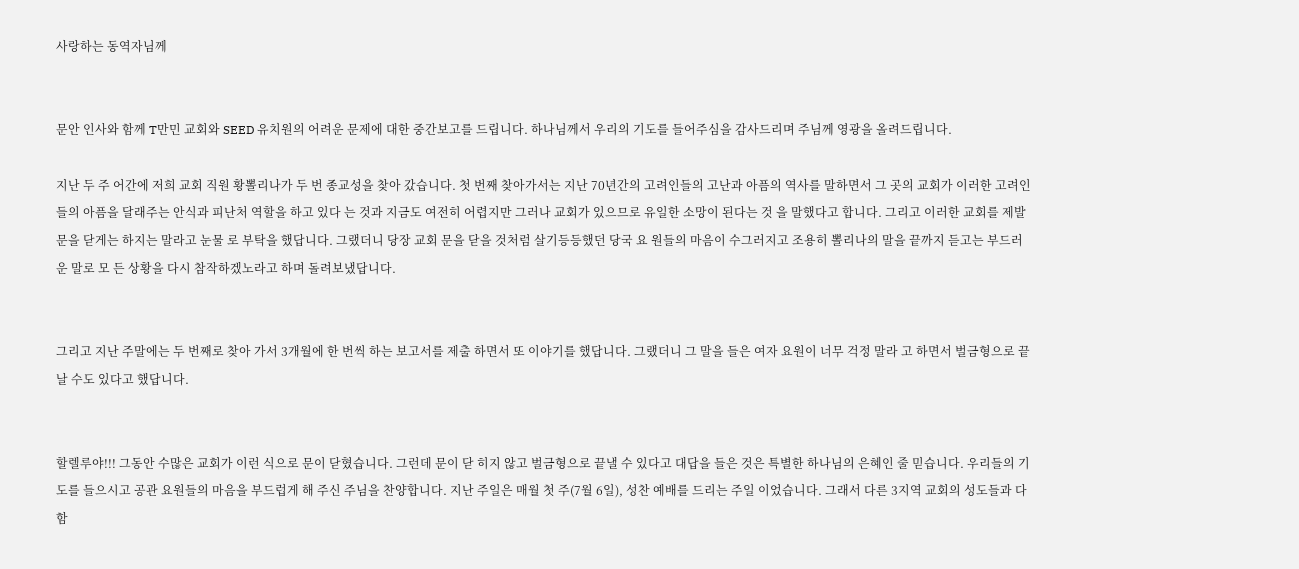사랑하는 동역자님께


문안 인사와 함께 T만민 교회와 SEED 유치원의 어려운 문제에 대한 중간보고를 드립니다. 하나님께서 우리의 기도를 들어주심을 감사드리며 주님께 영광을 올려드립니다.

지난 두 주 어간에 저희 교회 직원 황뽈리나가 두 번 종교성을 찾아 갔습니다. 첫 번째 찾아가서는 지난 70년간의 고려인들의 고난과 아픔의 역사를 말하면서 그 곳의 교회가 이러한 고려인들의 아픔을 달래주는 안식과 피난처 역할을 하고 있다 는 것과 지금도 여전히 어렵지만 그러나 교회가 있으므로 유일한 소망이 된다는 것 을 말했다고 합니다. 그리고 이러한 교회를 제발 문을 닫게는 하지는 말라고 눈물 로 부탁을 했답니다. 그랬더니 당장 교회 문을 닫을 것처럼 살기등등했던 당국 요 원들의 마음이 수그러지고 조용히 뽈리나의 말을 끝까지 듣고는 부드러운 말로 모 든 상황을 다시 참작하겠노라고 하며 돌려보냈답니다.


그리고 지난 주말에는 두 번째로 찾아 가서 3개월에 한 번씩 하는 보고서를 제출 하면서 또 이야기를 했답니다. 그랬더니 그 말을 들은 여자 요원이 너무 걱정 말라 고 하면서 벌금형으로 끝날 수도 있다고 했답니다.


할렐루야!!! 그동안 수많은 교회가 이런 식으로 문이 닫혔습니다. 그런데 문이 닫 히지 않고 벌금형으로 끝낼 수 있다고 대답을 들은 것은 특별한 하나님의 은혜인 줄 믿습니다. 우리들의 기도를 들으시고 공관 요원들의 마음을 부드럽게 해 주신 주님을 찬양합니다. 지난 주일은 매월 첫 주(7월 6일), 성찬 예배를 드리는 주일 이었습니다. 그래서 다른 3지역 교회의 성도들과 다 함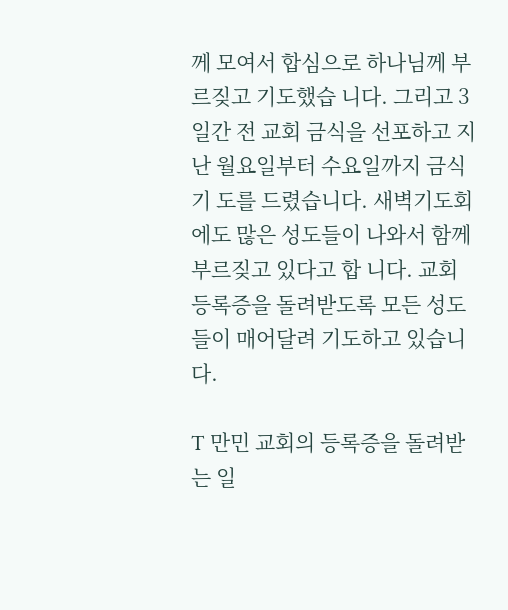께 모여서 합심으로 하나님께 부르짖고 기도했습 니다. 그리고 3일간 전 교회 금식을 선포하고 지난 월요일부터 수요일까지 금식기 도를 드렸습니다. 새벽기도회에도 많은 성도들이 나와서 함께 부르짖고 있다고 합 니다. 교회 등록증을 돌려받도록 모든 성도들이 매어달려 기도하고 있습니다.

T 만민 교회의 등록증을 돌려받는 일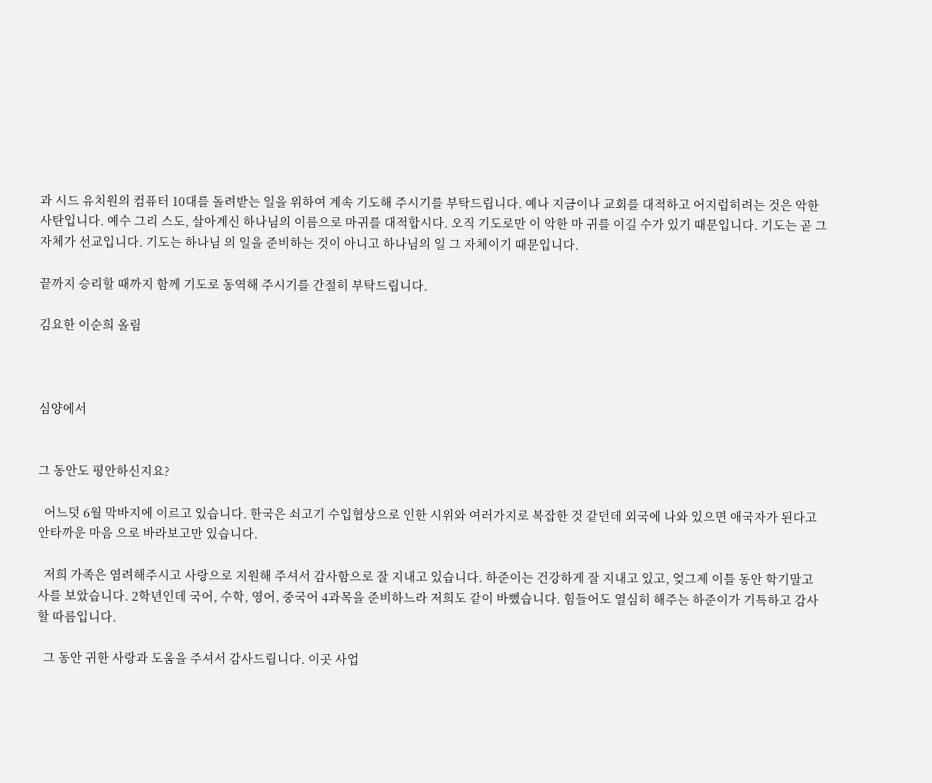과 시드 유치원의 컴퓨터 10대를 돌려받는 일을 위하여 계속 기도해 주시기를 부탁드립니다. 예나 지금이나 교회를 대적하고 어지럽히려는 것은 악한 사탄입니다. 예수 그리 스도, 살아계신 하나님의 이름으로 마귀를 대적합시다. 오직 기도로만 이 악한 마 귀를 이길 수가 있기 때문입니다. 기도는 곧 그 자체가 선교입니다. 기도는 하나님 의 일을 준비하는 것이 아니고 하나님의 일 그 자체이기 때문입니다.

끝까지 승리할 때까지 함께 기도로 동역해 주시기를 간절히 부탁드립니다.

김요한 이순희 올림



심양에서


그 동안도 평안하신지요?

  어느덧 6월 막바지에 이르고 있습니다. 한국은 쇠고기 수입협상으로 인한 시위와 여러가지로 복잡한 것 같던데 외국에 나와 있으면 애국자가 된다고 안타까운 마음 으로 바라보고만 있습니다.

  저희 가족은 염려해주시고 사랑으로 지원해 주셔서 감사함으로 잘 지내고 있습니다. 하준이는 건강하게 잘 지내고 있고, 엊그제 이틀 동안 학기말고사를 보았습니다. 2학년인데 국어, 수학, 영어, 중국어 4과목을 준비하느라 저희도 같이 바뻤습니다. 힘들어도 열심히 해주는 하준이가 기특하고 감사할 따름입니다.

  그 동안 귀한 사랑과 도움을 주셔서 감사드립니다. 이곳 사업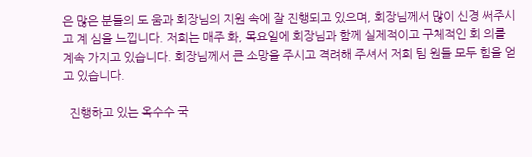은 많은 분들의 도 움과 회장님의 지원 속에 잘 진행되고 있으며, 회장님께서 많이 신경 써주시고 계 심을 느낍니다. 저희는 매주 화, 목요일에 회장님과 함께 실제적이고 구체적인 회 의를 계속 가지고 있습니다. 회장님께서 큰 소망을 주시고 격려해 주셔서 저희 팀 원들 모두 힘을 얻고 있습니다.

  진행하고 있는 옥수수 국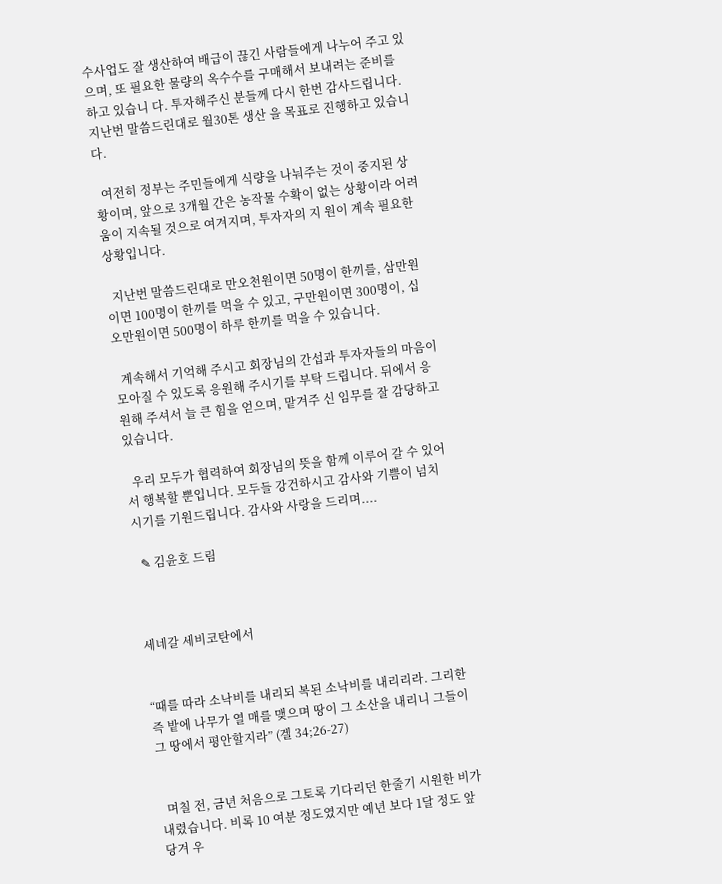수사업도 잘 생산하여 배급이 끊긴 사람들에게 나누어 주고 있으며, 또 필요한 물량의 옥수수를 구매해서 보내려는 준비를 하고 있습니 다. 투자해주신 분들께 다시 한번 감사드립니다. 지난번 말씀드린대로 월30톤 생산 을 목표로 진행하고 있습니다.

  여전히 정부는 주민들에게 식량을 나눠주는 것이 중지된 상황이며, 앞으로 3개월 간은 농작물 수확이 없는 상황이라 어려움이 지속될 것으로 여겨지며, 투자자의 지 원이 계속 필요한 상황입니다.

  지난번 말씀드린대로 만오천원이면 50명이 한끼를, 삼만원이면 100명이 한끼를 먹을 수 있고, 구만원이면 300명이, 십오만원이면 500명이 하루 한끼를 먹을 수 있습니다.

  계속해서 기억해 주시고 회장님의 간섭과 투자자들의 마음이 모아질 수 있도록 응원해 주시기를 부탁 드립니다. 뒤에서 응원해 주셔서 늘 큰 힘을 얻으며, 맡겨주 신 임무를 잘 감당하고 있습니다.

  우리 모두가 협력하여 회장님의 뜻을 함께 이루어 갈 수 있어서 행복할 뿐입니다. 모두들 강건하시고 감사와 기쁨이 넘치시기를 기원드립니다. 감사와 사랑을 드리며....

  ✎ 김윤호 드림



세네갈 세비코탄에서


“때를 따라 소낙비를 내리되 복된 소낙비를 내리리라. 그리한즉 밭에 나무가 열 매를 맺으며 땅이 그 소산을 내리니 그들이 그 땅에서 평안할지라” (겔 34;26-27)


  며칠 전, 금년 처음으로 그토록 기다리던 한줄기 시원한 비가 내렸습니다. 비록 10 여분 정도였지만 예년 보다 1달 정도 앞당겨 우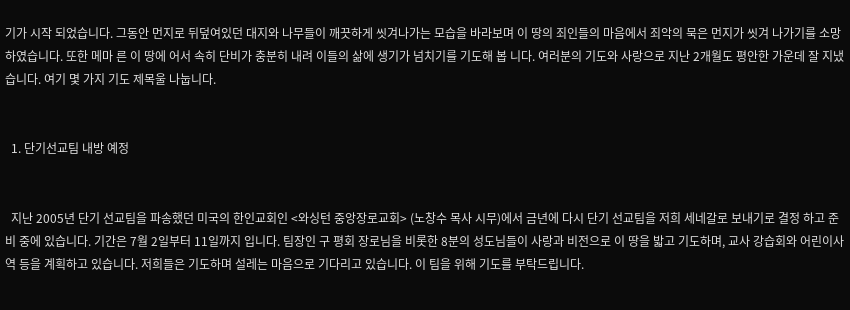기가 시작 되었습니다. 그동안 먼지로 뒤덮여있던 대지와 나무들이 깨끗하게 씻겨나가는 모습을 바라보며 이 땅의 죄인들의 마음에서 죄악의 묵은 먼지가 씻겨 나가기를 소망하였습니다. 또한 메마 른 이 땅에 어서 속히 단비가 충분히 내려 이들의 삶에 생기가 넘치기를 기도해 봅 니다. 여러분의 기도와 사랑으로 지난 2개월도 평안한 가운데 잘 지냈습니다. 여기 몇 가지 기도 제목울 나눕니다.


  1. 단기선교팀 내방 예정


  지난 2005년 단기 선교팀을 파송했던 미국의 한인교회인 <와싱턴 중앙장로교회> (노창수 목사 시무)에서 금년에 다시 단기 선교팀을 저희 세네갈로 보내기로 결정 하고 준비 중에 있습니다. 기간은 7월 2일부터 11일까지 입니다. 팀장인 구 평회 장로님을 비롯한 8분의 성도님들이 사랑과 비전으로 이 땅을 밟고 기도하며, 교사 강습회와 어린이사역 등을 계획하고 있습니다. 저희들은 기도하며 설레는 마음으로 기다리고 있습니다. 이 팀을 위해 기도를 부탁드립니다.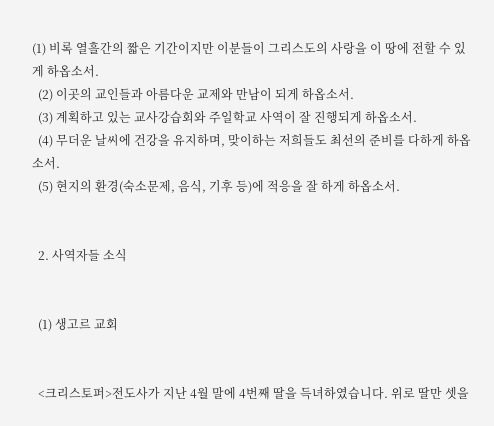(1) 비록 열흘간의 짧은 기간이지만 이분들이 그리스도의 사랑을 이 땅에 전할 수 있게 하옵소서.
  (2) 이곳의 교인들과 아름다운 교제와 만남이 되게 하옵소서.
  (3) 계획하고 있는 교사강습회와 주일학교 사역이 잘 진행되게 하옵소서.
  (4) 무더운 날씨에 건강을 유지하며, 맞이하는 저희들도 최선의 준비를 다하게 하옵소서.
  (5) 현지의 환경(숙소문제, 음식, 기후 등)에 적응을 잘 하게 하옵소서.


  2. 사역자들 소식


  (1) 생고르 교회


  <크리스토퍼>전도사가 지난 4월 말에 4번째 딸을 득녀하였습니다. 위로 딸만 셋을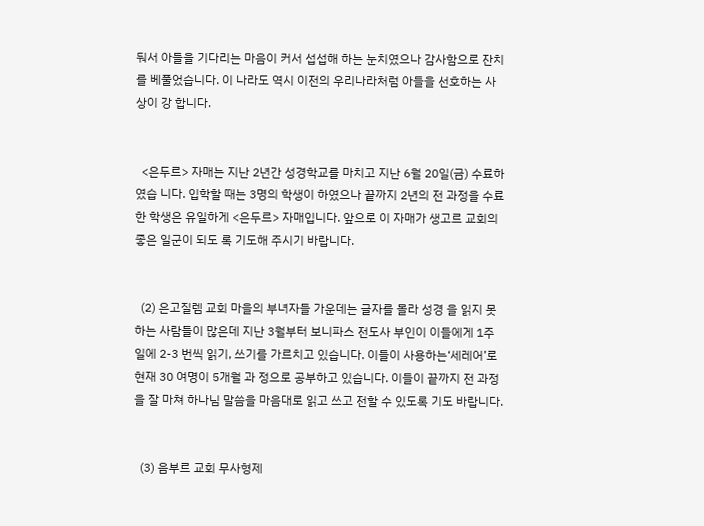둬서 아들을 기다리는 마음이 커서 섭섭해 하는 눈치였으나 감사함으로 잔치 를 베풀었습니다. 이 나라도 역시 이전의 우리나라처럼 아들을 선호하는 사상이 강 합니다.


  <은두르> 자매는 지난 2년간 성경학교를 마치고 지난 6월 20일(금) 수료하였습 니다. 입학할 때는 3명의 학생이 하였으나 끝까지 2년의 전 과정을 수료한 학생은 유일하게 <은두르> 자매입니다. 앞으로 이 자매가 생고르 교회의 좋은 일군이 되도 록 기도해 주시기 바랍니다.


  (2) 은고질렘 교회 마을의 부녀자들 가운데는 글자를 몰라 성경 을 읽지 못하는 사람들이 많은데 지난 3월부터 보니파스 전도사 부인이 이들에게 1주일에 2-3 번씩 읽기, 쓰기를 가르치고 있습니다. 이들이 사용하는‘세레어’로 현재 30 여명이 5개월 과 정으로 공부하고 있습니다. 이들이 끝까지 전 과정을 잘 마쳐 하나님 말씀을 마음대로 읽고 쓰고 전할 수 있도록 기도 바랍니다.


  (3) 음부르 교회 무사형제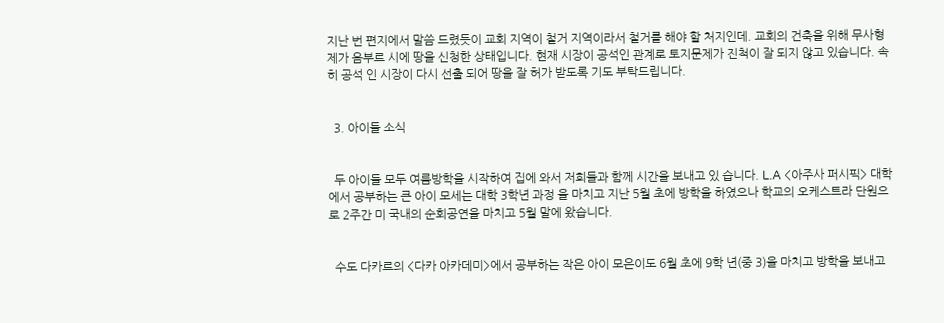지난 번 편지에서 말씀 드렸듯이 교회 지역이 철거 지역이라서 철거를 해야 할 처지인데. 교회의 건축을 위해 무사형제가 음부르 시에 땅을 신청한 상태입니다. 현재 시장이 공석인 관계로 토지문제가 진척이 잘 되지 않고 있습니다. 속히 공석 인 시장이 다시 선출 되어 땅을 잘 허가 받도록 기도 부탁드립니다.


  3. 아이들 소식


  두 아이들 모두 여름방학을 시작하여 집에 와서 저희들과 함께 시간을 보내고 있 습니다. L.A <아주사 퍼시픽> 대학에서 공부하는 큰 아이 모세는 대학 3학년 과정 을 마치고 지난 5월 초에 방학을 하였으나 학교의 오케스트라 단원으로 2주간 미 국내의 순회공연을 마치고 5월 말에 왔습니다.


  수도 다카르의 <다카 아카데미>에서 공부하는 작은 아이 모은이도 6월 초에 9학 년(중 3)을 마치고 방학을 보내고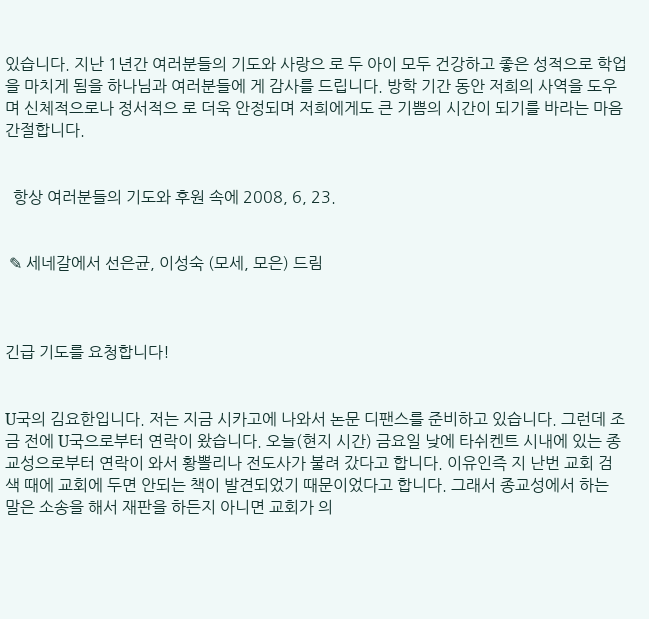있습니다. 지난 1년간 여러분들의 기도와 사랑으 로 두 아이 모두 건강하고 좋은 성적으로 학업을 마치게 됨을 하나님과 여러분들에 게 감사를 드립니다. 방학 기간 동안 저희의 사역을 도우며 신체적으로나 정서적으 로 더욱 안정되며 저희에게도 큰 기쁨의 시간이 되기를 바라는 마음 간절합니다.


  항상 여러분들의 기도와 후원 속에 2008, 6, 23.


 ✎ 세네갈에서 선은균, 이성숙 (모세, 모은) 드림



긴급 기도를 요청합니다!


U국의 김요한입니다. 저는 지금 시카고에 나와서 논문 디팬스를 준비하고 있습니다. 그런데 조금 전에 U국으로부터 연락이 왔습니다. 오늘(현지 시간) 금요일 낮에 타쉬켄트 시내에 있는 종교성으로부터 연락이 와서 황뽈리나 전도사가 불려 갔다고 합니다. 이유인즉 지 난번 교회 검색 때에 교회에 두면 안되는 책이 발견되었기 때문이었다고 합니다. 그래서 종교성에서 하는 말은 소송을 해서 재판을 하든지 아니면 교회가 의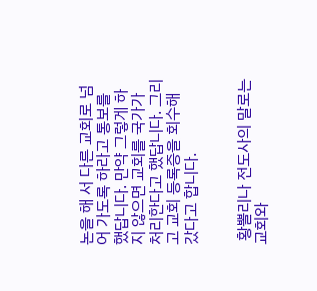논을 해 서 다른 교회로 넘어 가도록 하라고 통보를 했답니다. 만약 그렇게 하지 않으면 교회를 국가가 처리한다고 했답니다. 그리고 교회 등록증을 회수해 갔다고 합니다.


 황뽈리나 전도사의 말로는 교회와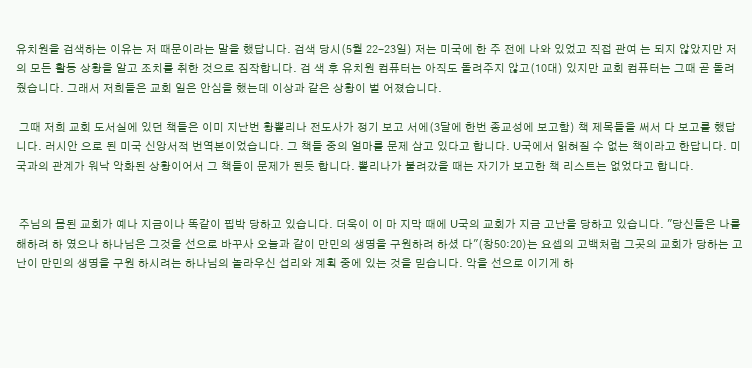유치원을 검색하는 이유는 저 때문이라는 말을 했답니다. 검색 당시(5월 22-23일) 저는 미국에 한 주 전에 나와 있었고 직접 관여 는 되지 않았지만 저의 모든 활동 상황을 알고 조치를 취한 것으로 짐작합니다. 검 색 후 유치원 컴퓨터는 아직도 돌려주지 않고(10대) 있지만 교회 컴퓨터는 그때 곧 돌려 줬습니다. 그래서 저희들은 교회 일은 안심을 했는데 이상과 같은 상황이 벌 어졌습니다.

 그때 저희 교회 도서실에 있던 책들은 이미 지난번 황뽈리나 전도사가 정기 보고 서에(3달에 한번 종교성에 보고함) 책 제목들을 써서 다 보고를 했답니다. 러시안 으로 된 미국 신앙서적 번역본이었습니다. 그 책들 중의 얼마를 문제 삼고 있다고 합니다. U국에서 읽혀질 수 없는 책이라고 한답니다. 미국과의 관계가 워낙 악화된 상황이어서 그 책들이 문제가 된듯 합니다. 뽈리나가 불려갔을 때는 자기가 보고한 책 리스트는 없었다고 합니다.


 주님의 몸된 교회가 예나 지금이나 똑같이 핍박 당하고 있습니다. 더욱이 이 마 지막 때에 U국의 교회가 지금 고난을 당하고 있습니다. "당신들은 나를 해하려 하 였으나 하나님은 그것을 선으로 바꾸사 오늘과 같이 만민의 생명을 구원하려 하셨 다"(창50:20)는 요셉의 고백처럼 그곳의 교회가 당하는 고난이 만민의 생명을 구원 하시려는 하나님의 놀라우신 섭리와 계획 중에 있는 것을 믿습니다. 악을 선으로 이기게 하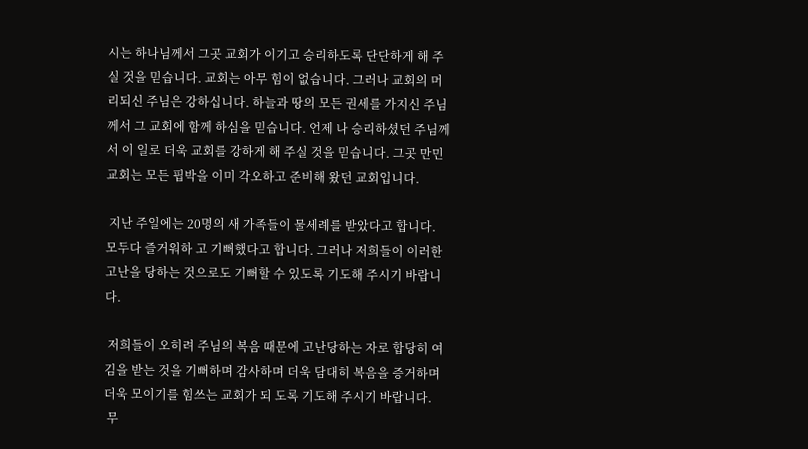시는 하나님께서 그곳 교회가 이기고 승리하도록 단단하게 해 주실 것을 믿습니다. 교회는 아무 힘이 없습니다. 그러나 교회의 머리되신 주님은 강하십니다. 하늘과 땅의 모든 권세를 가지신 주님께서 그 교회에 함께 하심을 믿습니다. 언제 나 승리하셨던 주님께서 이 일로 더욱 교회를 강하게 해 주실 것을 믿습니다. 그곳 만민교회는 모든 핍박을 이미 각오하고 준비해 왔던 교회입니다.

 지난 주일에는 20명의 새 가족들이 물세례를 받았다고 합니다. 모두다 즐거워하 고 기뻐했다고 합니다. 그러나 저희들이 이러한 고난을 당하는 것으로도 기뻐할 수 있도록 기도해 주시기 바랍니다.

 저희들이 오히려 주님의 복음 때문에 고난당하는 자로 합당히 여김을 받는 것을 기뻐하며 감사하며 더욱 담대히 복음을 증거하며 더욱 모이기를 힘쓰는 교회가 되 도록 기도해 주시기 바랍니다.
 무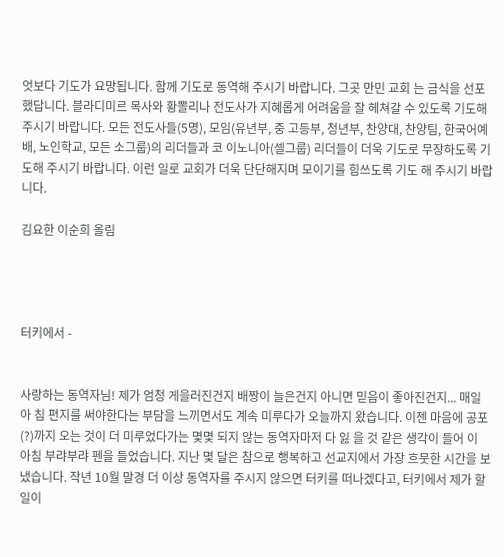엇보다 기도가 요망됩니다. 함께 기도로 동역해 주시기 바랍니다. 그곳 만민 교회 는 금식을 선포했답니다. 블라디미르 목사와 황뽈리나 전도사가 지혜롭게 어려움을 잘 헤쳐갈 수 있도록 기도해 주시기 바랍니다. 모든 전도사들(5명), 모임(유년부, 중 고등부, 청년부, 찬양대, 찬양팀, 한국어예배, 노인학교, 모든 소그룹)의 리더들과 코 이노니아(셀그룹) 리더들이 더욱 기도로 무장하도록 기도해 주시기 바랍니다. 이런 일로 교회가 더욱 단단해지며 모이기를 힘쓰도록 기도 해 주시기 바랍니다.

김요한 이순희 올림




터키에서 -


사랑하는 동역자님! 제가 엄청 게을러진건지 배짱이 늘은건지 아니면 믿음이 좋아진건지... 매일 아 침 편지를 써야한다는 부담을 느끼면서도 계속 미루다가 오늘까지 왔습니다. 이젠 마음에 공포(?)까지 오는 것이 더 미루었다가는 몇몇 되지 않는 동역자마저 다 잃 을 것 같은 생각이 들어 이 아침 부랴부랴 펜을 들었습니다. 지난 몇 달은 참으로 행복하고 선교지에서 가장 흐뭇한 시간을 보냈습니다. 작년 10월 말경 더 이상 동역자를 주시지 않으면 터키를 떠나겠다고, 터키에서 제가 할 일이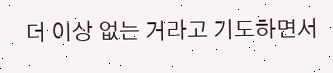더 이상 없는 거라고 기도하면서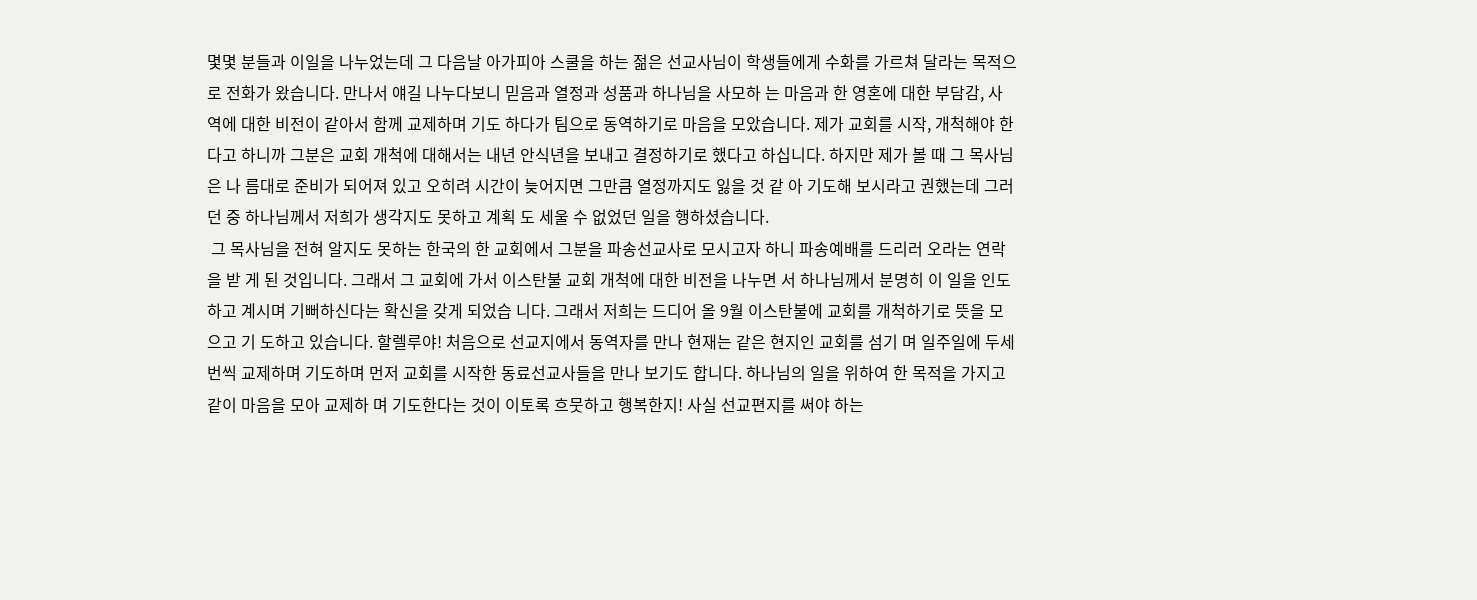몇몇 분들과 이일을 나누었는데 그 다음날 아가피아 스쿨을 하는 젊은 선교사님이 학생들에게 수화를 가르쳐 달라는 목적으로 전화가 왔습니다. 만나서 얘길 나누다보니 믿음과 열정과 성품과 하나님을 사모하 는 마음과 한 영혼에 대한 부담감, 사역에 대한 비전이 같아서 함께 교제하며 기도 하다가 팀으로 동역하기로 마음을 모았습니다. 제가 교회를 시작, 개척해야 한다고 하니까 그분은 교회 개척에 대해서는 내년 안식년을 보내고 결정하기로 했다고 하십니다. 하지만 제가 볼 때 그 목사님은 나 름대로 준비가 되어져 있고 오히려 시간이 늦어지면 그만큼 열정까지도 잃을 것 같 아 기도해 보시라고 권했는데 그러던 중 하나님께서 저희가 생각지도 못하고 계획 도 세울 수 없었던 일을 행하셨습니다.
 그 목사님을 전혀 알지도 못하는 한국의 한 교회에서 그분을 파송선교사로 모시고자 하니 파송예배를 드리러 오라는 연락을 받 게 된 것입니다. 그래서 그 교회에 가서 이스탄불 교회 개척에 대한 비전을 나누면 서 하나님께서 분명히 이 일을 인도하고 계시며 기뻐하신다는 확신을 갖게 되었습 니다. 그래서 저희는 드디어 올 9월 이스탄불에 교회를 개척하기로 뜻을 모으고 기 도하고 있습니다. 할렐루야! 처음으로 선교지에서 동역자를 만나 현재는 같은 현지인 교회를 섬기 며 일주일에 두세번씩 교제하며 기도하며 먼저 교회를 시작한 동료선교사들을 만나 보기도 합니다. 하나님의 일을 위하여 한 목적을 가지고 같이 마음을 모아 교제하 며 기도한다는 것이 이토록 흐뭇하고 행복한지! 사실 선교편지를 써야 하는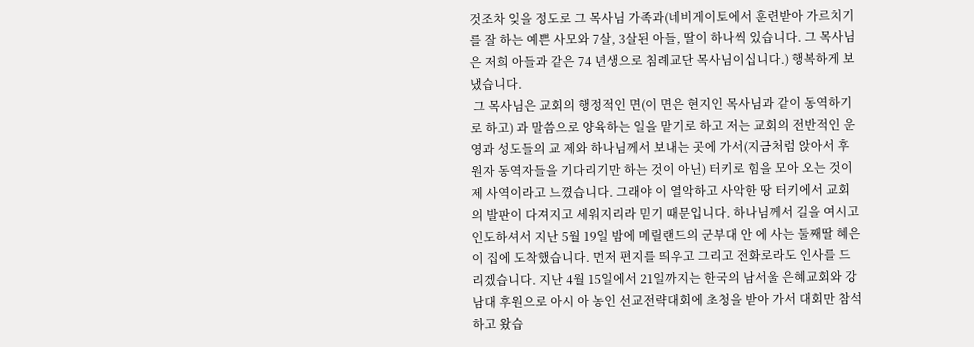것조차 잊을 정도로 그 목사님 가족과(네비게이토에서 훈련받아 가르치기를 잘 하는 예쁜 사모와 7살, 3살된 아들, 딸이 하나씩 있습니다. 그 목사님은 저희 아들과 같은 74 년생으로 침례교단 목사님이십니다.) 행복하게 보냈습니다.
 그 목사님은 교회의 행정적인 면(이 면은 현지인 목사님과 같이 동역하기로 하고) 과 말씀으로 양육하는 일을 맡기로 하고 저는 교회의 전반적인 운영과 성도들의 교 제와 하나님께서 보내는 곳에 가서(지금처럼 앉아서 후원자 동역자들을 기다리기만 하는 것이 아닌) 터키로 힘을 모아 오는 것이 제 사역이라고 느꼈습니다. 그래야 이 열악하고 사악한 땅 터키에서 교회의 발판이 다져지고 세워지리라 믿기 때문입니다. 하나님께서 길을 여시고 인도하셔서 지난 5월 19일 밤에 메릴랜드의 군부대 안 에 사는 둘째딸 혜은이 집에 도착했습니다. 먼저 편지를 띄우고 그리고 전화로라도 인사를 드리겠습니다. 지난 4월 15일에서 21일까지는 한국의 남서울 은혜교회와 강남대 후원으로 아시 아 농인 선교전략대회에 초청을 받아 가서 대회만 참석하고 왔습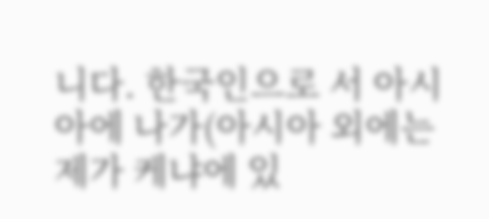니다. 한국인으로 서 아시아에 나가(아시아 외에는 제가 케냐에 있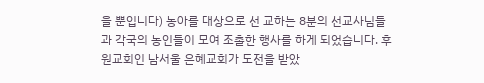을 뿐입니다) 농아를 대상으로 선 교하는 8분의 선교사님들과 각국의 농인들이 모여 조촐한 행사를 하게 되었습니다. 후원교회인 남서울 은혜교회가 도전을 받았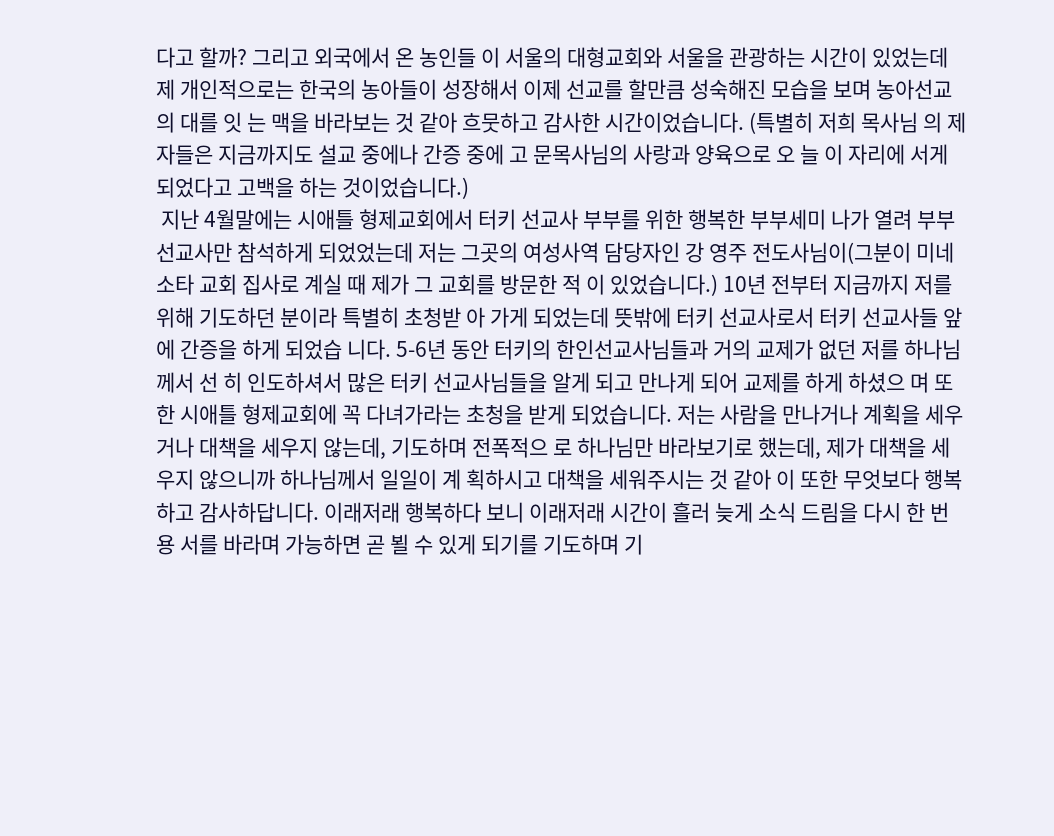다고 할까? 그리고 외국에서 온 농인들 이 서울의 대형교회와 서울을 관광하는 시간이 있었는데 제 개인적으로는 한국의 농아들이 성장해서 이제 선교를 할만큼 성숙해진 모습을 보며 농아선교의 대를 잇 는 맥을 바라보는 것 같아 흐뭇하고 감사한 시간이었습니다. (특별히 저희 목사님 의 제자들은 지금까지도 설교 중에나 간증 중에 고 문목사님의 사랑과 양육으로 오 늘 이 자리에 서게 되었다고 고백을 하는 것이었습니다.)
 지난 4월말에는 시애틀 형제교회에서 터키 선교사 부부를 위한 행복한 부부세미 나가 열려 부부 선교사만 참석하게 되었었는데 저는 그곳의 여성사역 담당자인 강 영주 전도사님이(그분이 미네소타 교회 집사로 계실 때 제가 그 교회를 방문한 적 이 있었습니다.) 10년 전부터 지금까지 저를 위해 기도하던 분이라 특별히 초청받 아 가게 되었는데 뜻밖에 터키 선교사로서 터키 선교사들 앞에 간증을 하게 되었습 니다. 5-6년 동안 터키의 한인선교사님들과 거의 교제가 없던 저를 하나님께서 선 히 인도하셔서 많은 터키 선교사님들을 알게 되고 만나게 되어 교제를 하게 하셨으 며 또한 시애틀 형제교회에 꼭 다녀가라는 초청을 받게 되었습니다. 저는 사람을 만나거나 계획을 세우거나 대책을 세우지 않는데, 기도하며 전폭적으 로 하나님만 바라보기로 했는데, 제가 대책을 세우지 않으니까 하나님께서 일일이 계 획하시고 대책을 세워주시는 것 같아 이 또한 무엇보다 행복하고 감사하답니다. 이래저래 행복하다 보니 이래저래 시간이 흘러 늦게 소식 드림을 다시 한 번 용 서를 바라며 가능하면 곧 뵐 수 있게 되기를 기도하며 기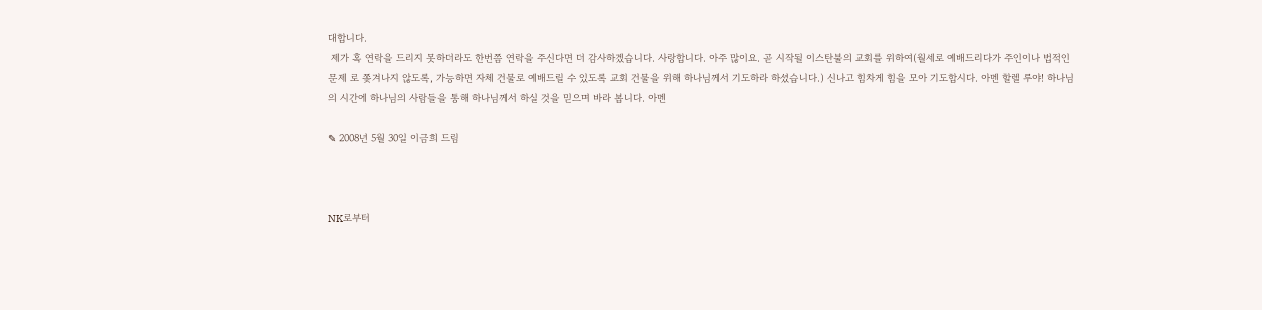대합니다.
 제가 혹 연락을 드리지 못하더라도 한번쯤 연락을 주신다면 더 감사하겠습니다. 사랑합니다. 아주 많이요. 곧 시작될 이스탄불의 교회를 위하여(월세로 예배드리다가 주인이나 법적인 문제 로 쫒겨나지 않도록, 가능하면 자체 건물로 예배드릴 수 있도록 교회 건물을 위해 하나님께서 기도하라 하셨습니다.) 신나고 힘차게 힘을 모아 기도합시다. 아멘 할렐 루야! 하나님의 시간에 하나님의 사람들을 통해 하나님께서 하실 것을 믿으며 바라 봅니다. 아멘

✎ 2008년 5월 30일 이금희 드림



NK로부터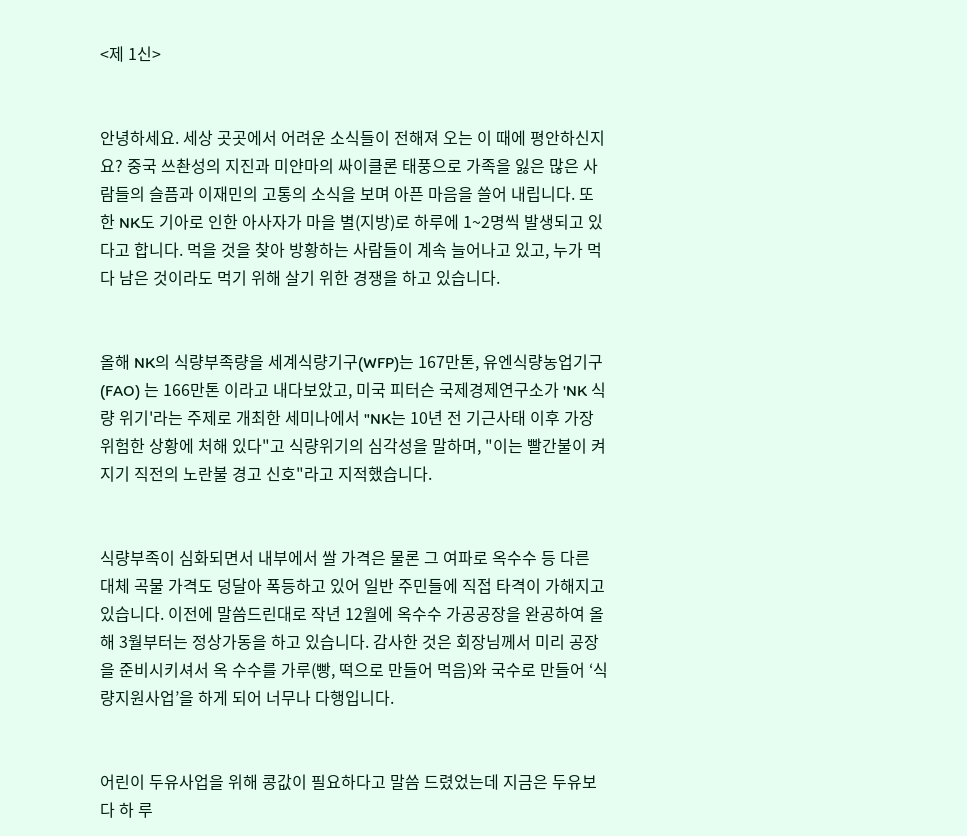<제 1신>


안녕하세요. 세상 곳곳에서 어려운 소식들이 전해져 오는 이 때에 평안하신지요? 중국 쓰촨성의 지진과 미얀마의 싸이클론 태풍으로 가족을 잃은 많은 사람들의 슬픔과 이재민의 고통의 소식을 보며 아픈 마음을 쓸어 내립니다. 또한 NK도 기아로 인한 아사자가 마을 별(지방)로 하루에 1~2명씩 발생되고 있 다고 합니다. 먹을 것을 찾아 방황하는 사람들이 계속 늘어나고 있고, 누가 먹다 남은 것이라도 먹기 위해 살기 위한 경쟁을 하고 있습니다.


올해 NK의 식량부족량을 세계식량기구(WFP)는 167만톤, 유엔식량농업기구(FAO) 는 166만톤 이라고 내다보았고, 미국 피터슨 국제경제연구소가 'NK 식량 위기'라는 주제로 개최한 세미나에서 "NK는 10년 전 기근사태 이후 가장 위험한 상황에 처해 있다"고 식량위기의 심각성을 말하며, "이는 빨간불이 켜지기 직전의 노란불 경고 신호"라고 지적했습니다.


식량부족이 심화되면서 내부에서 쌀 가격은 물론 그 여파로 옥수수 등 다른 대체 곡물 가격도 덩달아 폭등하고 있어 일반 주민들에 직접 타격이 가해지고 있습니다. 이전에 말씀드린대로 작년 12월에 옥수수 가공공장을 완공하여 올해 3월부터는 정상가동을 하고 있습니다. 감사한 것은 회장님께서 미리 공장을 준비시키셔서 옥 수수를 가루(빵, 떡으로 만들어 먹음)와 국수로 만들어 ‘식량지원사업’을 하게 되어 너무나 다행입니다.


어린이 두유사업을 위해 콩값이 필요하다고 말씀 드렸었는데 지금은 두유보다 하 루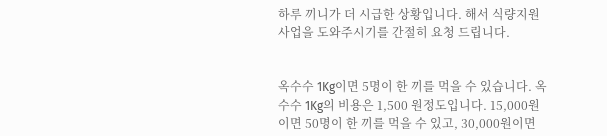하루 끼니가 더 시급한 상황입니다. 해서 식량지원사업을 도와주시기를 간절히 요청 드립니다.


옥수수 1Kg이면 5명이 한 끼를 먹을 수 있습니다. 옥수수 1Kg의 비용은 1,500 원정도입니다. 15,000원이면 50명이 한 끼를 먹을 수 있고, 30,000원이면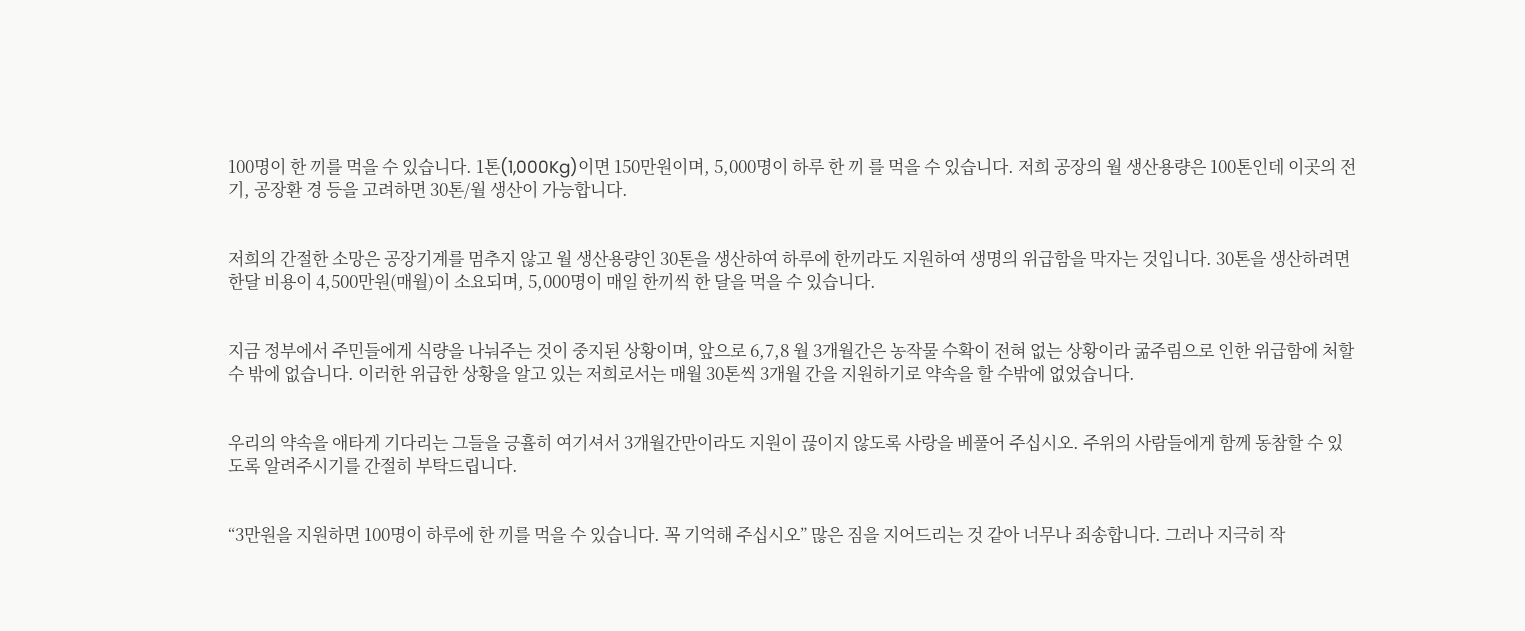100명이 한 끼를 먹을 수 있습니다. 1톤(1,000Kg)이면 150만원이며, 5,000명이 하루 한 끼 를 먹을 수 있습니다. 저희 공장의 월 생산용량은 100톤인데 이곳의 전기, 공장환 경 등을 고려하면 30톤/월 생산이 가능합니다.


저희의 간절한 소망은 공장기계를 멈추지 않고 월 생산용량인 30톤을 생산하여 하루에 한끼라도 지원하여 생명의 위급함을 막자는 것입니다. 30톤을 생산하려면 한달 비용이 4,500만원(매월)이 소요되며, 5,000명이 매일 한끼씩 한 달을 먹을 수 있습니다.


지금 정부에서 주민들에게 식량을 나눠주는 것이 중지된 상황이며, 앞으로 6,7,8 월 3개월간은 농작물 수확이 전혀 없는 상황이라 굶주림으로 인한 위급함에 처할 수 밖에 없습니다. 이러한 위급한 상황을 알고 있는 저희로서는 매월 30톤씩 3개월 간을 지원하기로 약속을 할 수밖에 없었습니다.


우리의 약속을 애타게 기다리는 그들을 긍휼히 여기셔서 3개월간만이라도 지원이 끊이지 않도록 사랑을 베풀어 주십시오. 주위의 사람들에게 함께 동참할 수 있도록 알려주시기를 간절히 부탁드립니다.


“3만원을 지원하면 100명이 하루에 한 끼를 먹을 수 있습니다. 꼭 기억해 주십시오” 많은 짐을 지어드리는 것 같아 너무나 죄송합니다. 그러나 지극히 작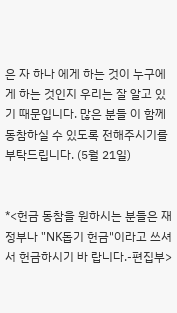은 자 하나 에게 하는 것이 누구에게 하는 것인지 우리는 잘 알고 있기 때문입니다. 많은 분들 이 함께 동참하실 수 있도록 전해주시기를 부탁드립니다. (5월 21일)


*<헌금 동참을 원하시는 분들은 재정부나 "NK돕기 헌금"이라고 쓰셔서 헌금하시기 바 랍니다.-편집부>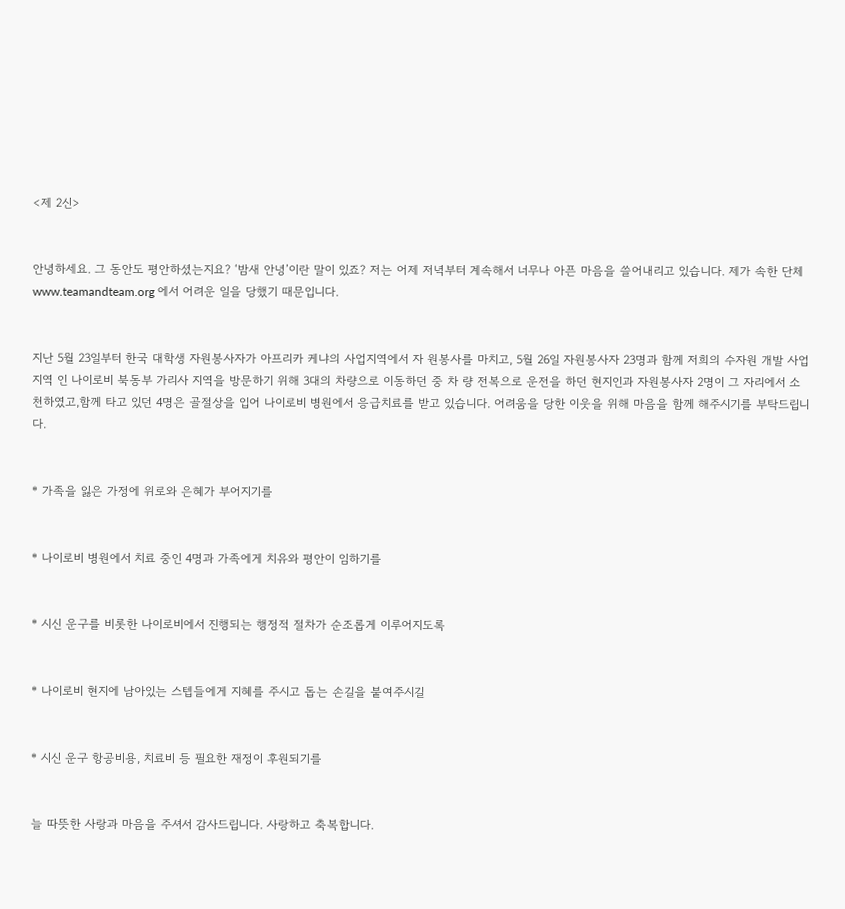<제 2신>


안녕하세요. 그 동안도 평안하셨는지요? ‘밤새 안녕’이란 말이 있죠? 저는 어제 저녁부터 계속해서 너무나 아픈 마음을 쓸어내리고 있습니다. 제가 속한 단체 www.teamandteam.org 에서 어려운 일을 당했기 때문입니다.


지난 5월 23일부터 한국 대학생 자원봉사자가 아프리카 케냐의 사업지역에서 자 원봉사를 마치고, 5월 26일 자원봉사자 23명과 함께 저희의 수자원 개발 사업지역 인 나이로비 북동부 가리사 지역을 방문하기 위해 3대의 차량으로 이동하던 중 차 량 전복으로 운전을 하던 현지인과 자원봉사자 2명이 그 자리에서 소천하였고,함께 타고 있던 4명은 골절상을 입어 나이로비 병원에서 응급치료를 받고 있습니다. 어려움을 당한 이웃을 위해 마음을 함께 해주시기를 부탁드립니다.


* 가족을 잃은 가정에 위로와 은혜가 부어지기를


* 나이로비 병원에서 치료 중인 4명과 가족에게 치유와 평안이 임하기를


* 시신 운구를 비롯한 나이로비에서 진행되는 행정적 절차가 순조롭게 이루어지도록


* 나이로비 현지에 남아있는 스텝들에게 지혜를 주시고 돕는 손길을 붙여주시길


* 시신 운구 항공비용, 치료비 등 필요한 재정이 후원되기를


늘 따뜻한 사랑과 마음을 주셔서 감사드립니다. 사랑하고 축복합니다.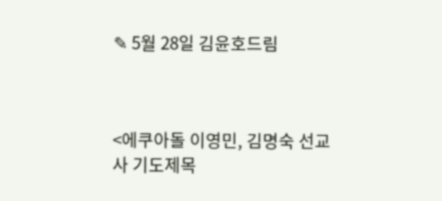✎ 5월 28일 김윤호드림



<에쿠아돌 이영민, 김명숙 선교사 기도제목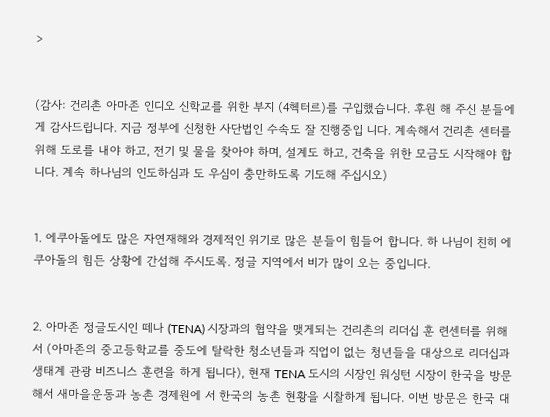>


(감사: 건리촌 아마존 인디오 신학교를 위한 부지 (4헥터르)를 구입했습니다. 후원 해 주신 분들에게 감사드립니다. 지금 정부에 신청한 사단법인 수속도 잘 진행중입 니다. 계속해서 건리촌 센터를 위해 도로를 내야 하고, 전기 및 물을 찾아야 하며, 설계도 하고, 건축을 위한 모금도 시작해야 합니다. 계속 하나님의 인도하심과 도 우심이 충만하도록 기도해 주십시오)


1. 에쿠아돌에도 많은 자연재해와 경제적인 위기로 많은 분들이 힘들어 합니다. 하 나님이 친히 에쿠아돌의 힘든 상황에 간섭해 주시도록. 정글 지역에서 비가 많이 오는 중입니다.


2. 아마존 정글도시인 떼나 (TENA) 시장과의 협약을 맺게되는 건리촌의 리더십 훈 련센터를 위해서 (아마존의 중고등학교를 중도에 탈락한 청소년들과 직업이 없는 청년들을 대상으로 리더십과 생태계 관광 비즈니스 훈련을 하게 됩니다), 현재 TENA 도시의 시장인 워싱턴 시장이 한국을 방문해서 새마을운동과 농촌 경제원에 서 한국의 농촌 현황을 시찰하게 됩니다. 이번 방문은 한국 대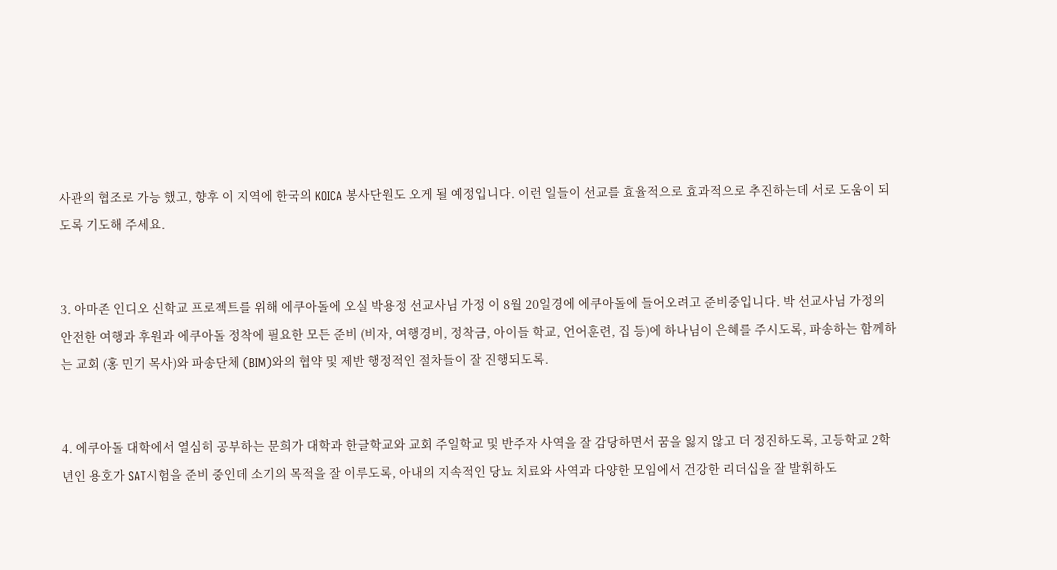사관의 협조로 가능 했고, 향후 이 지역에 한국의 KOICA 봉사단원도 오게 될 예정입니다. 이런 일들이 선교를 효율적으로 효과적으로 추진하는데 서로 도움이 되도록 기도해 주세요.


3. 아마존 인디오 신학교 프로젝트를 위해 에쿠아돌에 오실 박용정 선교사님 가정 이 8월 20일경에 에쿠아돌에 들어오려고 준비중입니다. 박 선교사님 가정의 안전한 여행과 후원과 에쿠아돌 정착에 필요한 모든 준비 (비자, 여행경비, 정착금, 아이들 학교, 언어훈련, 집 등)에 하나님이 은혜를 주시도록, 파송하는 함께하는 교회 (홍 민기 목사)와 파송단체 (BIM)와의 협약 및 제반 행정적인 절차들이 잘 진행되도록.


4. 에쿠아돌 대학에서 열심히 공부하는 문희가 대학과 한글학교와 교회 주일학교 및 반주자 사역을 잘 감당하면서 꿈을 잃지 않고 더 정진하도록, 고등학교 2학년인 용호가 SAT시험을 준비 중인데 소기의 목적을 잘 이루도록, 아내의 지속적인 당뇨 치료와 사역과 다양한 모임에서 건강한 리더십을 잘 발휘하도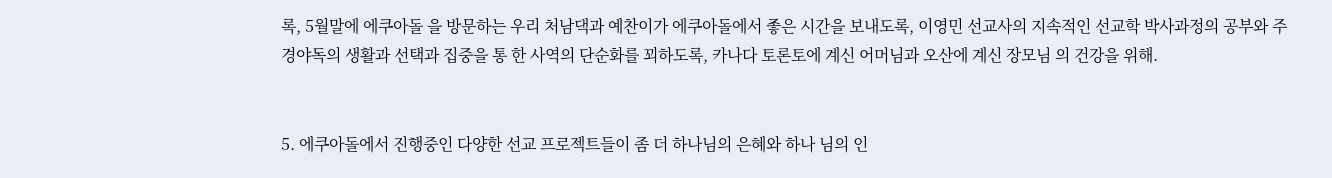록, 5월말에 에쿠아돌 을 방문하는 우리 처남댁과 예찬이가 에쿠아돌에서 좋은 시간을 보내도록, 이영민 선교사의 지속적인 선교학 박사과정의 공부와 주경야독의 생활과 선택과 집중을 통 한 사역의 단순화를 꾀하도록, 카나다 토론토에 계신 어머님과 오산에 계신 장모님 의 건강을 위해.


5. 에쿠아돌에서 진행중인 다양한 선교 프로젝트들이 좀 더 하나님의 은혜와 하나 님의 인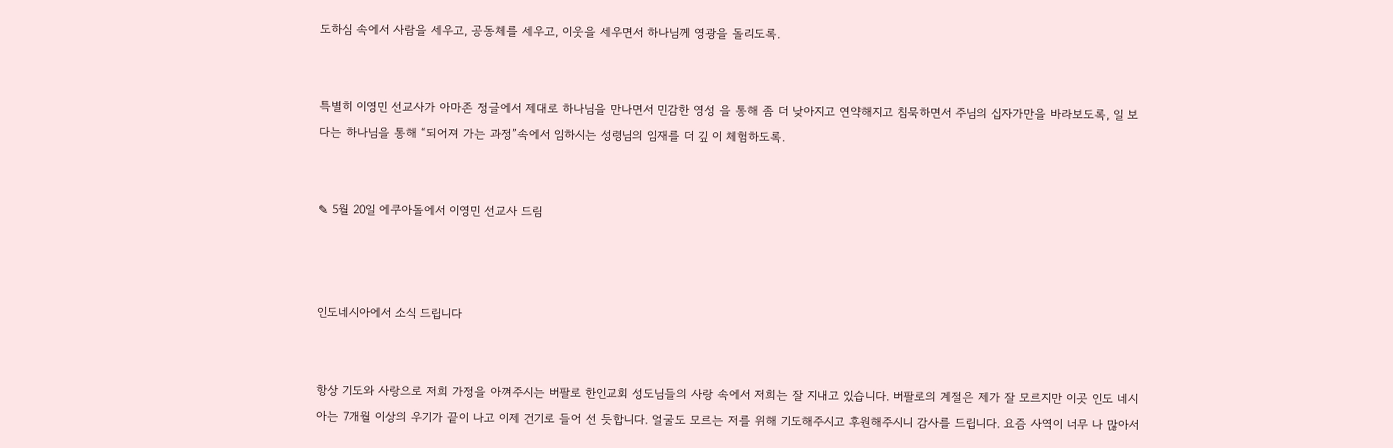도하심 속에서 사람을 세우고, 공동체를 세우고, 이웃을 세우면서 하나님께 영광을 돌리도록.


특별히 이영민 선교사가 아마존 정글에서 제대로 하나님을 만나면서 민감한 영성 을 통해 좀 더 낮아지고 연약해지고 침묵하면서 주님의 십자가만을 바라보도록, 일 보다는 하나님을 통해 “되어져 가는 과정”속에서 임하시는 성령님의 임재를 더 깊 이 체험하도록.


✎ 5월 20일 에쿠아돌에서 이영민 선교사 드림



인도네시아에서 소식 드립니다


항상 기도와 사랑으로 저희 가정을 아껴주시는 버팔로 한인교회 성도님들의 사랑 속에서 저희는 잘 지내고 있습니다. 버팔로의 계절은 제가 잘 모르지만 이곳 인도 네시아는 7개월 이상의 우기가 끝이 나고 이제 건기로 들어 선 듯합니다. 얼굴도 모르는 저를 위해 기도해주시고 후원해주시니 감사를 드립니다. 요즘 사역이 너무 나 많아서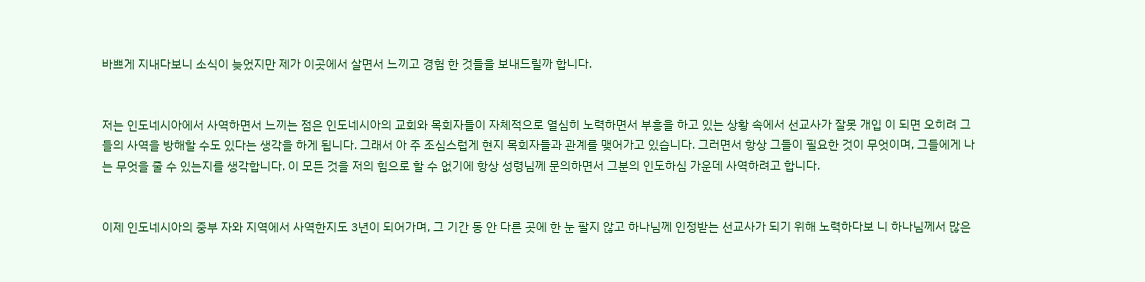바쁘게 지내다보니 소식이 늦었지만 제가 이곳에서 살면서 느끼고 경험 한 것들을 보내드릴까 합니다.


저는 인도네시아에서 사역하면서 느끼는 점은 인도네시아의 교회와 목회자들이 자체적으로 열심히 노력하면서 부흥을 하고 있는 상황 속에서 선교사가 잘못 개입 이 되면 오히려 그들의 사역을 방해할 수도 있다는 생각을 하게 됩니다. 그래서 아 주 조심스럽게 현지 목회자들과 관계를 맺어가고 있습니다. 그러면서 항상 그들이 필요한 것이 무엇이며, 그들에게 나는 무엇을 줄 수 있는지를 생각합니다. 이 모든 것을 저의 힘으로 할 수 없기에 항상 성령님께 문의하면서 그분의 인도하심 가운데 사역하려고 합니다.


이제 인도네시아의 중부 자와 지역에서 사역한지도 3년이 되어가며, 그 기간 동 안 다른 곳에 한 눈 팔지 않고 하나님께 인정받는 선교사가 되기 위해 노력하다보 니 하나님께서 많은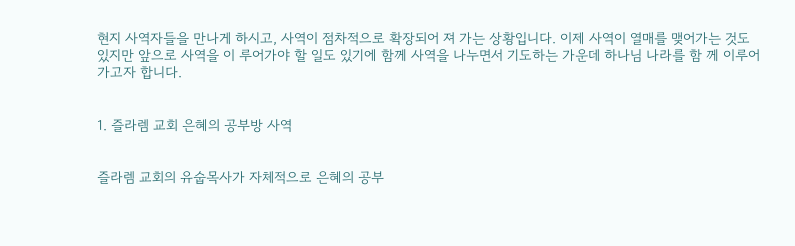현지 사역자들을 만나게 하시고, 사역이 점차적으로 확장되어 져 가는 상황입니다. 이제 사역이 열매를 맺어가는 것도 있지만 앞으로 사역을 이 루어가야 할 일도 있기에 함께 사역을 나누면서 기도하는 가운데 하나님 나라를 함 께 이루어 가고자 합니다.


1. 즐라렘 교회 은혜의 공부방 사역


즐라렘 교회의 유숩목사가 자체적으로 은혜의 공부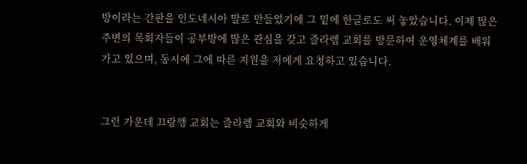방이라는 간판을 인도네시아 말로 만들었기에 그 밑에 한글로도 써 놓았습니다. 이제 많은 주변의 목회자들이 공부방에 많은 관심을 갖고 즐라렘 교회를 방문하여 운영체계를 배워가고 있으며, 동시에 그에 따른 지원을 저에게 요청하고 있습니다.


그런 가운데 끄랑깽 교회는 즐라렘 교회와 비슷하게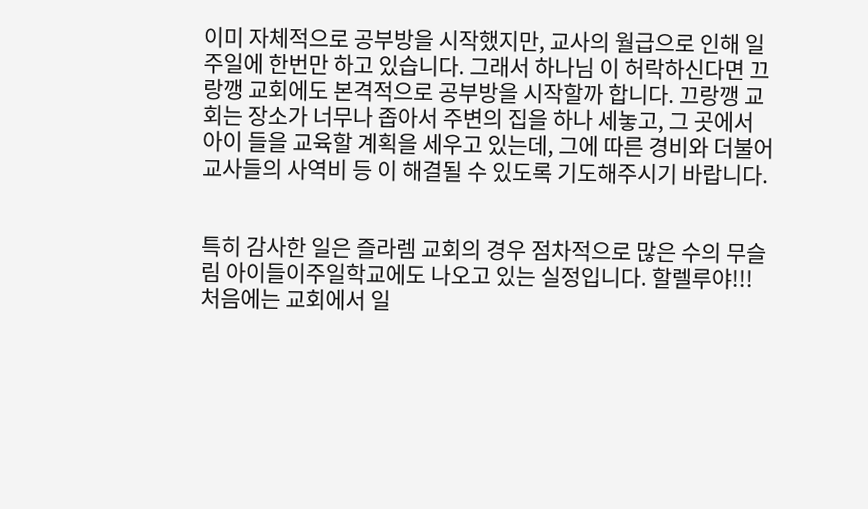이미 자체적으로 공부방을 시작했지만, 교사의 월급으로 인해 일주일에 한번만 하고 있습니다. 그래서 하나님 이 허락하신다면 끄랑깽 교회에도 본격적으로 공부방을 시작할까 합니다. 끄랑깽 교회는 장소가 너무나 좁아서 주변의 집을 하나 세놓고, 그 곳에서 아이 들을 교육할 계획을 세우고 있는데, 그에 따른 경비와 더불어 교사들의 사역비 등 이 해결될 수 있도록 기도해주시기 바랍니다.


특히 감사한 일은 즐라렘 교회의 경우 점차적으로 많은 수의 무슬림 아이들이주일학교에도 나오고 있는 실정입니다. 할렐루야!!! 처음에는 교회에서 일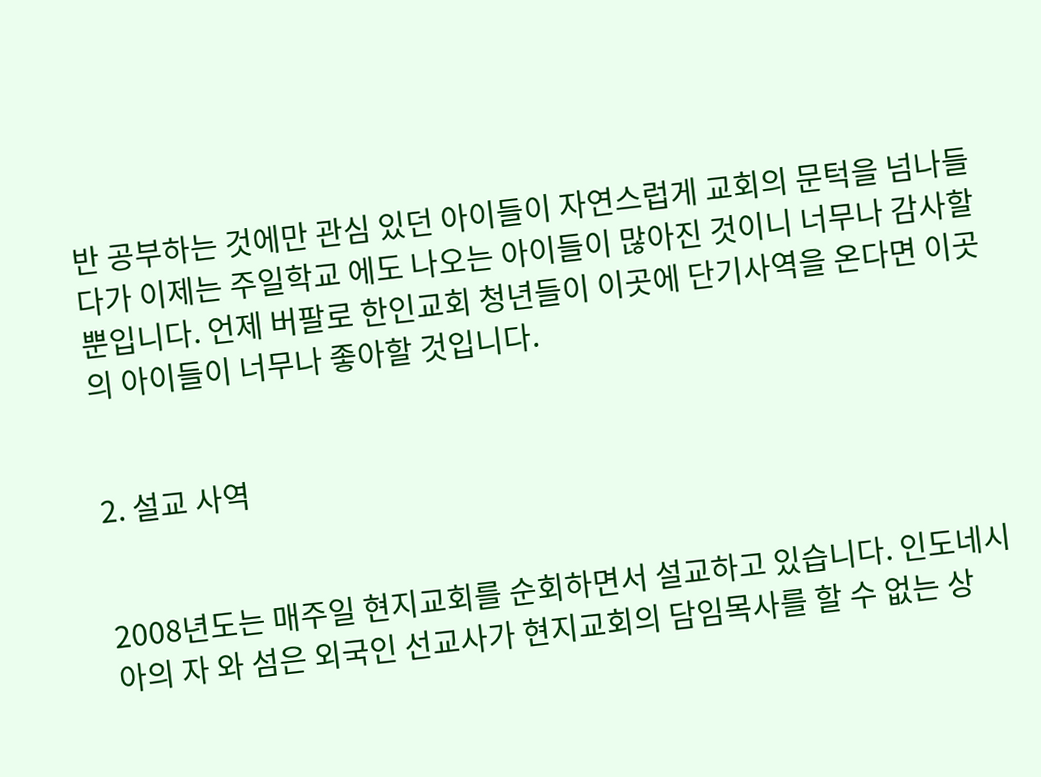반 공부하는 것에만 관심 있던 아이들이 자연스럽게 교회의 문턱을 넘나들다가 이제는 주일학교 에도 나오는 아이들이 많아진 것이니 너무나 감사할 뿐입니다. 언제 버팔로 한인교회 청년들이 이곳에 단기사역을 온다면 이곳의 아이들이 너무나 좋아할 것입니다.


2. 설교 사역


2008년도는 매주일 현지교회를 순회하면서 설교하고 있습니다. 인도네시아의 자 와 섬은 외국인 선교사가 현지교회의 담임목사를 할 수 없는 상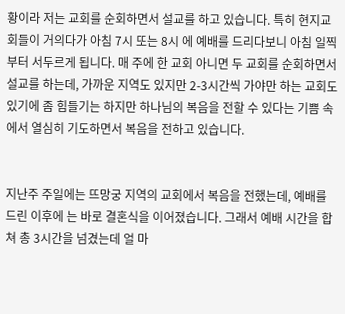황이라 저는 교회를 순회하면서 설교를 하고 있습니다. 특히 현지교회들이 거의다가 아침 7시 또는 8시 에 예배를 드리다보니 아침 일찍부터 서두르게 됩니다. 매 주에 한 교회 아니면 두 교회를 순회하면서 설교를 하는데, 가까운 지역도 있지만 2-3시간씩 가야만 하는 교회도 있기에 좀 힘들기는 하지만 하나님의 복음을 전할 수 있다는 기쁨 속에서 열심히 기도하면서 복음을 전하고 있습니다.


지난주 주일에는 뜨망궁 지역의 교회에서 복음을 전했는데, 예배를 드린 이후에 는 바로 결혼식을 이어졌습니다. 그래서 예배 시간을 합쳐 총 3시간을 넘겼는데 얼 마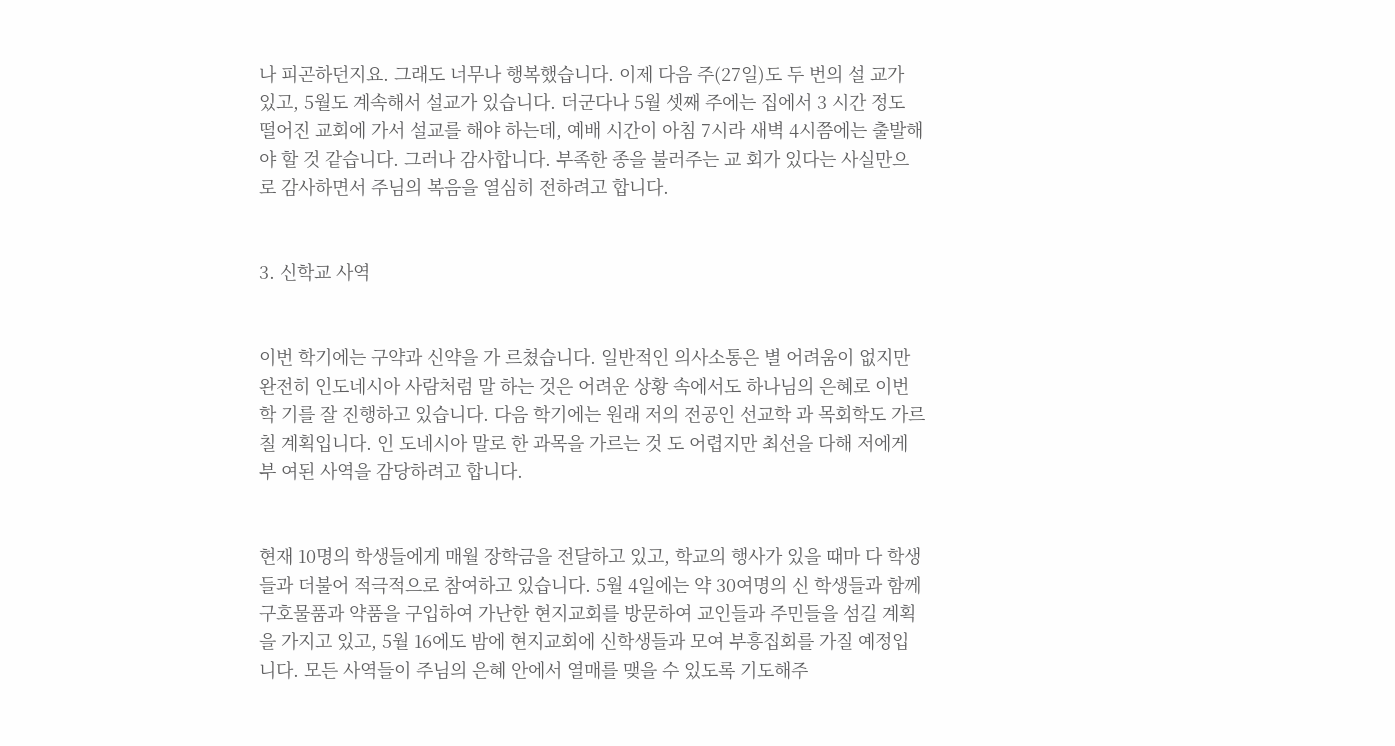나 피곤하던지요. 그래도 너무나 행복했습니다. 이제 다음 주(27일)도 두 번의 설 교가 있고, 5월도 계속해서 설교가 있습니다. 더군다나 5월 셋째 주에는 집에서 3 시간 정도 떨어진 교회에 가서 설교를 해야 하는데, 예배 시간이 아침 7시라 새벽 4시쯤에는 출발해야 할 것 같습니다. 그러나 감사합니다. 부족한 종을 불러주는 교 회가 있다는 사실만으로 감사하면서 주님의 복음을 열심히 전하려고 합니다.


3. 신학교 사역


이번 학기에는 구약과 신약을 가 르쳤습니다. 일반적인 의사소통은 별 어려움이 없지만 완전히 인도네시아 사람처럼 말 하는 것은 어려운 상황 속에서도 하나님의 은혜로 이번 학 기를 잘 진행하고 있습니다. 다음 학기에는 원래 저의 전공인 선교학 과 목회학도 가르칠 계획입니다. 인 도네시아 말로 한 과목을 가르는 것 도 어렵지만 최선을 다해 저에게 부 여된 사역을 감당하려고 합니다.


현재 10명의 학생들에게 매월 장학금을 전달하고 있고, 학교의 행사가 있을 때마 다 학생들과 더불어 적극적으로 참여하고 있습니다. 5월 4일에는 약 30여명의 신 학생들과 함께 구호물품과 약품을 구입하여 가난한 현지교회를 방문하여 교인들과 주민들을 섬길 계획을 가지고 있고, 5월 16에도 밤에 현지교회에 신학생들과 모여 부흥집회를 가질 예정입니다. 모든 사역들이 주님의 은혜 안에서 열매를 맺을 수 있도록 기도해주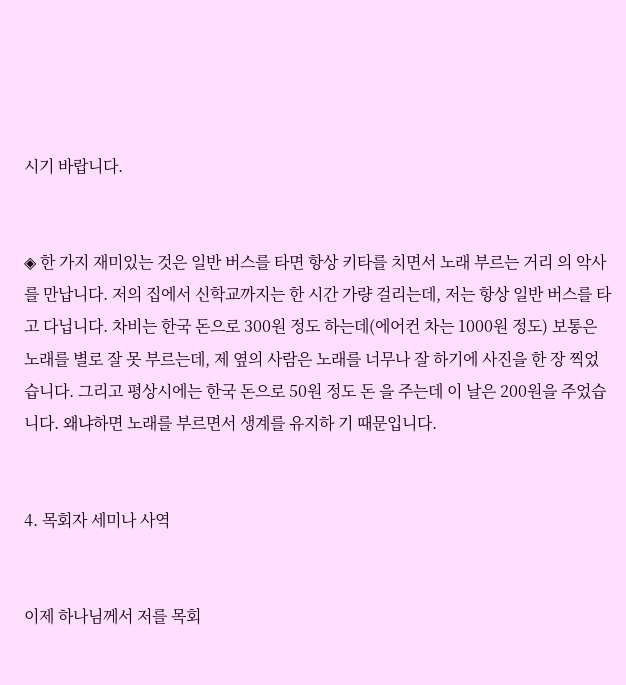시기 바랍니다.


◈ 한 가지 재미있는 것은 일반 버스를 타면 항상 키타를 치면서 노래 부르는 거리 의 악사를 만납니다. 저의 집에서 신학교까지는 한 시간 가량 걸리는데, 저는 항상 일반 버스를 타고 다닙니다. 차비는 한국 돈으로 300원 정도 하는데(에어컨 차는 1000원 정도) 보통은 노래를 별로 잘 못 부르는데, 제 옆의 사람은 노래를 너무나 잘 하기에 사진을 한 장 찍었습니다. 그리고 평상시에는 한국 돈으로 50원 정도 돈 을 주는데 이 날은 200원을 주었습니다. 왜냐하면 노래를 부르면서 생계를 유지하 기 때문입니다.


4. 목회자 세미나 사역


이제 하나님께서 저를 목회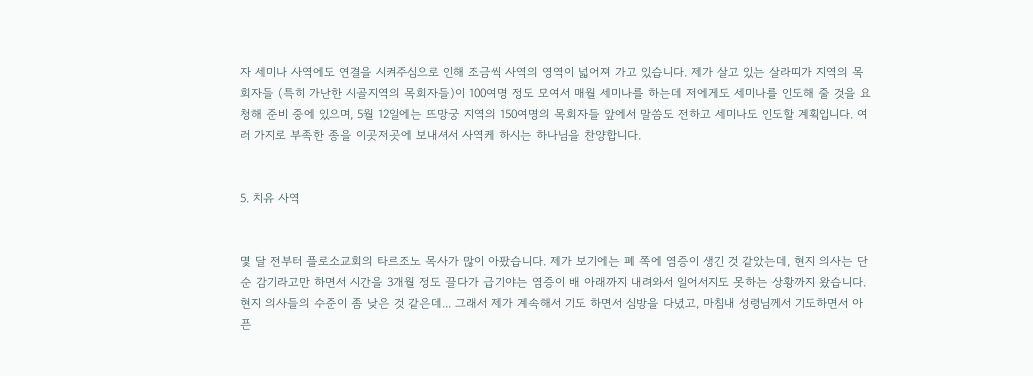자 세미나 사역에도 연결을 시켜주심으로 인해 조금씩 사역의 영역이 넓어져 가고 있습니다. 제가 살고 있는 살라띠가 지역의 목회자들 (특히 가난한 시골지역의 목회자들)이 100여명 정도 모여서 매월 세미나를 하는데 저에게도 세미나를 인도해 줄 것을 요청해 준비 중에 있으며, 5월 12일에는 뜨망궁 지역의 150여명의 목회자들 앞에서 말씀도 전하고 세미나도 인도할 계획입니다. 여 러 가지로 부족한 종을 이곳저곳에 보내셔서 사역케 하시는 하나님을 찬양합니다.


5. 치유 사역


몇 달 전부터 플로소교회의 타르조노 목사가 많이 아팠습니다. 제가 보기에는 폐 쪽에 염증이 생긴 것 같았는데, 현지 의사는 단순 감기라고만 하면서 시간을 3개월 정도 끌다가 급기야는 염증이 배 아래까지 내려와서 일어서지도 못하는 상황까지 왔습니다. 현지 의사들의 수준이 좀 낮은 것 같은데... 그래서 제가 계속해서 기도 하면서 심방을 다녔고, 마침내 성령님께서 기도하면서 아픈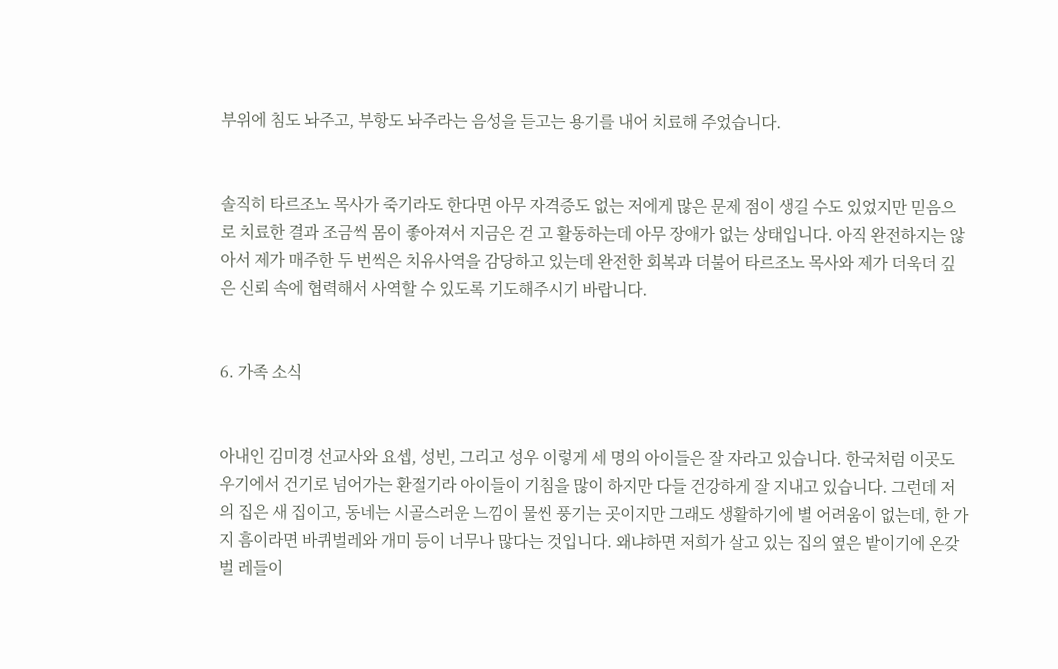부위에 침도 놔주고, 부항도 놔주라는 음성을 듣고는 용기를 내어 치료해 주었습니다.


솔직히 타르조노 목사가 죽기라도 한다면 아무 자격증도 없는 저에게 많은 문제 점이 생길 수도 있었지만 믿음으로 치료한 결과 조금씩 몸이 좋아져서 지금은 걷 고 활동하는데 아무 장애가 없는 상태입니다. 아직 완전하지는 않아서 제가 매주한 두 번씩은 치유사역을 감당하고 있는데 완전한 회복과 더불어 타르조노 목사와 제가 더욱더 깊은 신뢰 속에 협력해서 사역할 수 있도록 기도해주시기 바랍니다.


6. 가족 소식


아내인 김미경 선교사와 요셉, 성빈, 그리고 성우 이렇게 세 명의 아이들은 잘 자라고 있습니다. 한국처럼 이곳도 우기에서 건기로 넘어가는 환절기라 아이들이 기침을 많이 하지만 다들 건강하게 잘 지내고 있습니다. 그런데 저의 집은 새 집이고, 동네는 시골스러운 느낌이 물씬 풍기는 곳이지만 그래도 생활하기에 별 어려움이 없는데, 한 가지 흠이라면 바퀴벌레와 개미 등이 너무나 많다는 것입니다. 왜냐하면 저희가 살고 있는 집의 옆은 밭이기에 온갖 벌 레들이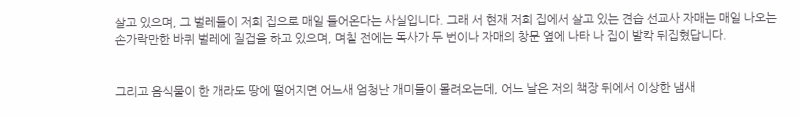살고 있으며, 그 벌레들이 저희 집으로 매일 들어온다는 사실입니다. 그래 서 현재 저희 집에서 살고 있는 견습 선교사 자매는 매일 나오는 손가락만한 바퀴 벌레에 질겁을 하고 있으며, 며칠 전에는 독사가 두 번이나 자매의 창문 옆에 나타 나 집이 발칵 뒤집혔답니다.


그리고 음식물이 한 개라도 땅에 떨어지면 어느새 엄청난 개미들이 몰려오는데, 어느 날은 저의 책장 뒤에서 이상한 냄새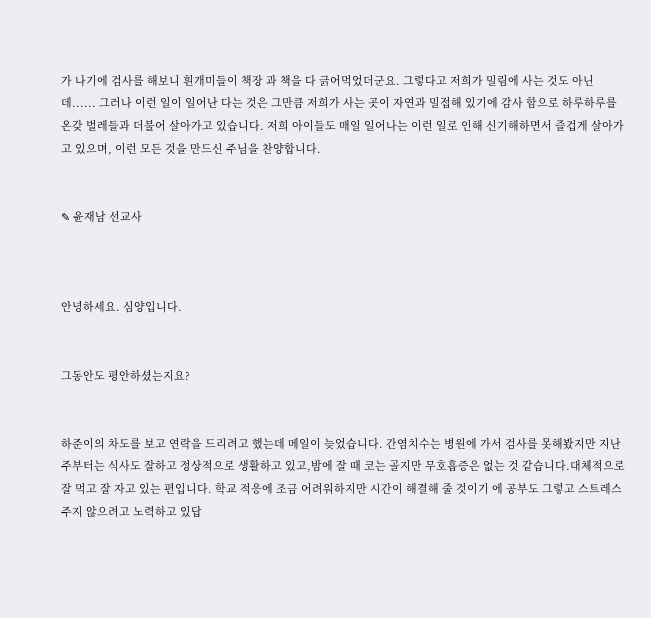가 나기에 검사를 해보니 흰개미들이 책장 과 책을 다 긁어먹었더군요. 그렇다고 저희가 밀림에 사는 것도 아닌데...... 그러나 이런 일이 일어난 다는 것은 그만큼 저희가 사는 곳이 자연과 밀접해 있기에 감사 함으로 하루하루를 온갖 벌레들과 더불어 살아가고 있습니다. 저희 아이들도 매일 일어나는 이런 일로 인해 신기해하면서 즐겁게 살아가고 있으며, 이런 모든 것을 만드신 주님을 찬양합니다.


✎ 윤재남 선교사



안녕하세요. 심양입니다.


그동안도 평안하셨는지요?


하준이의 차도를 보고 연락을 드리려고 했는데 메일이 늦었습니다. 간염치수는 병원에 가서 검사를 못해봤지만 지난주부터는 식사도 잘하고 정상적으로 생활하고 있고,밤에 잘 때 코는 골지만 무호흡증은 없는 것 같습니다.대체적으로 잘 먹고 잘 자고 있는 편입니다. 학교 적응에 조금 어려워하지만 시간이 해결해 줄 것이기 에 공부도 그렇고 스트레스 주지 않으려고 노력하고 있답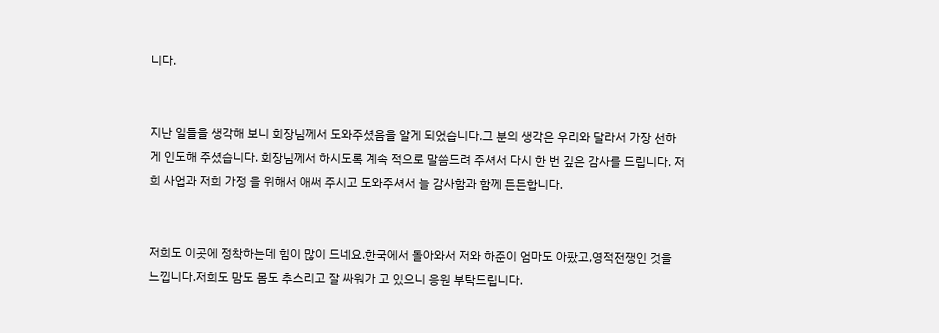니다.


지난 일들을 생각해 보니 회장님께서 도와주셨음을 알게 되었습니다.그 분의 생각은 우리와 달라서 가장 선하게 인도해 주셨습니다. 회장님께서 하시도록 계속 적으로 말씀드려 주셔서 다시 한 번 깊은 감사를 드립니다. 저희 사업과 저희 가정 을 위해서 애써 주시고 도와주셔서 늘 감사함과 함께 든든합니다.


저희도 이곳에 정착하는데 힘이 많이 드네요.한국에서 돌아와서 저와 하준이 엄마도 아팠고,영적전쟁인 것을 느낍니다.저희도 맘도 몸도 추스리고 잘 싸워가 고 있으니 응원 부탁드립니다.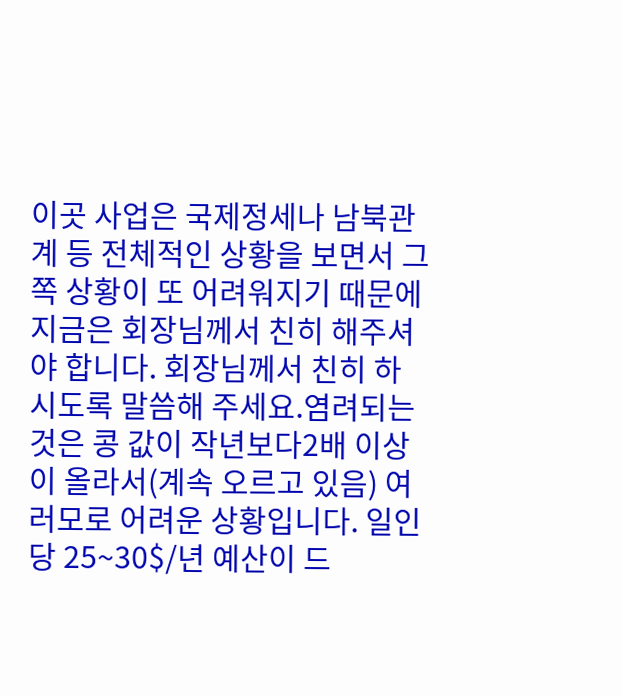이곳 사업은 국제정세나 남북관계 등 전체적인 상황을 보면서 그 쪽 상황이 또 어려워지기 때문에 지금은 회장님께서 친히 해주셔야 합니다. 회장님께서 친히 하 시도록 말씀해 주세요.염려되는 것은 콩 값이 작년보다2배 이상이 올라서(계속 오르고 있음) 여러모로 어려운 상황입니다. 일인당 25~30$/년 예산이 드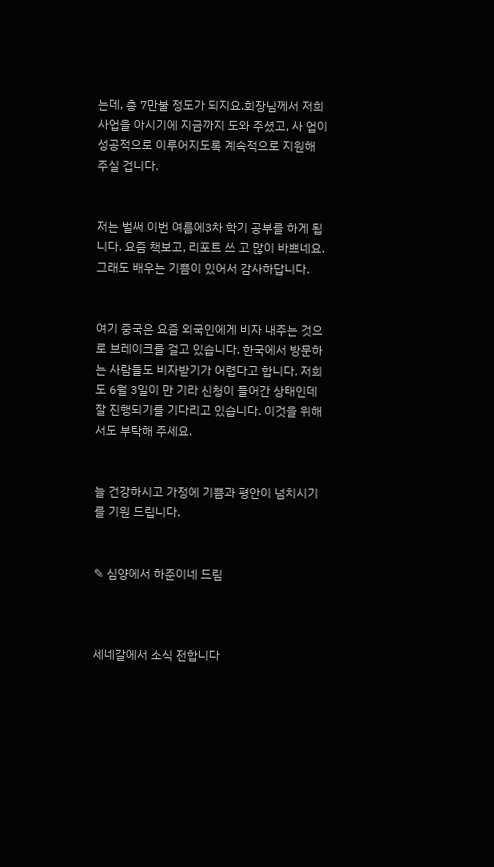는데, 총 7만불 정도가 되지요.회장님께서 저희 사업을 아시기에 지금까지 도와 주셨고, 사 업이 성공적으로 이루어지도록 계속적으로 지원해 주실 겁니다.


저는 벌써 이번 여름에3차 학기 공부를 하게 됩니다. 요즘 책보고, 리포트 쓰 고 많이 바쁘네요.그래도 배우는 기쁨이 있어서 감사하답니다.


여기 중국은 요즘 외국인에게 비자 내주는 것으로 브레이크를 걸고 있습니다. 한국에서 방문하는 사람들도 비자받기가 어렵다고 합니다. 저희도 6월 3일이 만 기라 신청이 들어간 상태인데 잘 진행되기를 기다리고 있습니다. 이것을 위해서도 부탁해 주세요.


늘 건강하시고 가정에 기쁨과 평안이 넘치시기를 기원 드립니다.


✎ 심양에서 하준이네 드림



세네갈에서 소식 전합니다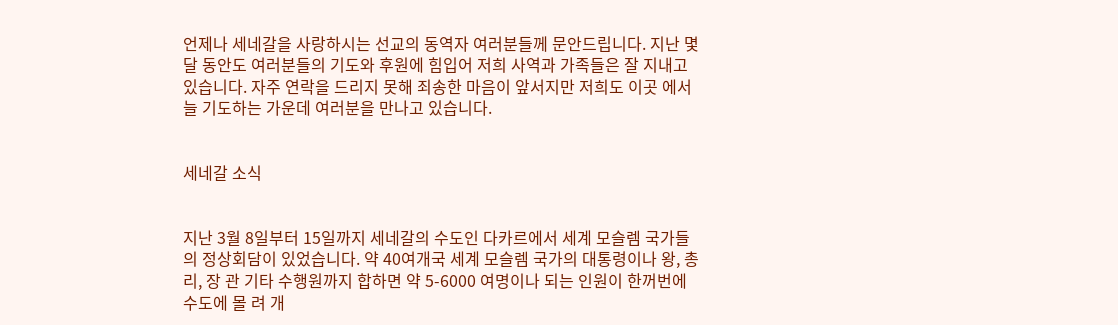언제나 세네갈을 사랑하시는 선교의 동역자 여러분들께 문안드립니다. 지난 몇 달 동안도 여러분들의 기도와 후원에 힘입어 저희 사역과 가족들은 잘 지내고 있습니다. 자주 연락을 드리지 못해 죄송한 마음이 앞서지만 저희도 이곳 에서 늘 기도하는 가운데 여러분을 만나고 있습니다.


세네갈 소식


지난 3월 8일부터 15일까지 세네갈의 수도인 다카르에서 세계 모슬렘 국가들의 정상회담이 있었습니다. 약 40여개국 세계 모슬렘 국가의 대통령이나 왕, 총리, 장 관 기타 수행원까지 합하면 약 5-6000 여명이나 되는 인원이 한꺼번에 수도에 몰 려 개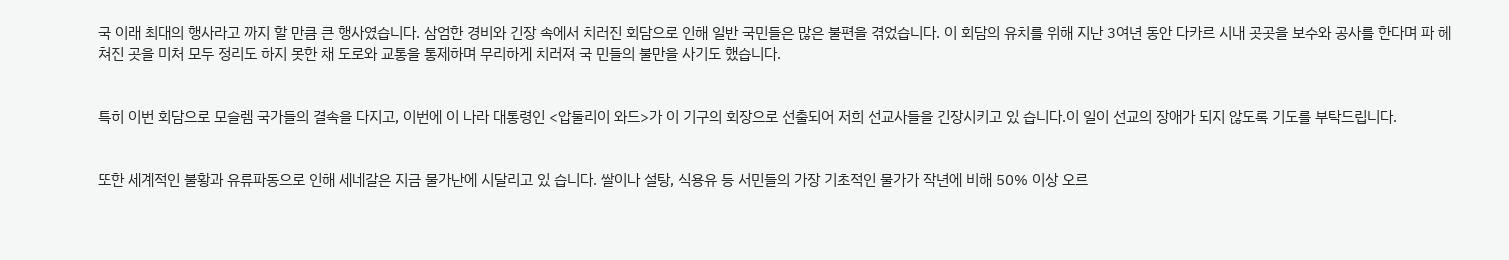국 이래 최대의 행사라고 까지 할 만큼 큰 행사였습니다. 삼엄한 경비와 긴장 속에서 치러진 회담으로 인해 일반 국민들은 많은 불편을 겪었습니다. 이 회담의 유치를 위해 지난 3여년 동안 다카르 시내 곳곳을 보수와 공사를 한다며 파 헤쳐진 곳을 미처 모두 정리도 하지 못한 채 도로와 교통을 통제하며 무리하게 치러져 국 민들의 불만을 사기도 했습니다.


특히 이번 회담으로 모슬렘 국가들의 결속을 다지고, 이번에 이 나라 대통령인 <압둘리이 와드>가 이 기구의 회장으로 선출되어 저희 선교사들을 긴장시키고 있 습니다.이 일이 선교의 장애가 되지 않도록 기도를 부탁드립니다.


또한 세계적인 불황과 유류파동으로 인해 세네갈은 지금 물가난에 시달리고 있 습니다. 쌀이나 설탕, 식용유 등 서민들의 가장 기초적인 물가가 작년에 비해 50% 이상 오르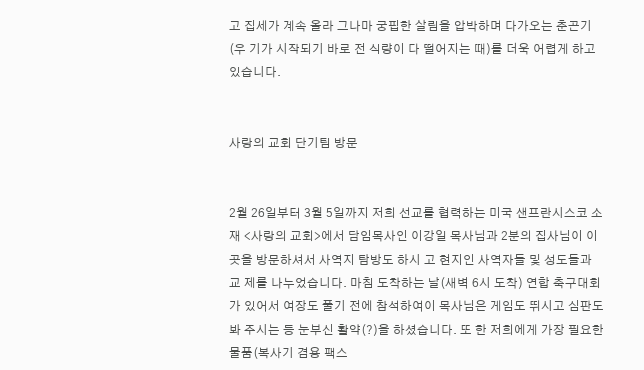고 집세가 계속 올라 그나마 궁핍한 살림을 압박하며 다가오는 춘곤기(우 기가 시작되기 바로 전 식량이 다 떨어지는 때)를 더욱 어렵게 하고 있습니다.


사랑의 교회 단기팀 방문


2월 26일부터 3월 5일까지 저희 선교를 협력하는 미국 샌프란시스코 소재 <사랑의 교회>에서 담임목사인 이강일 목사님과 2분의 집사님이 이 곳을 방문하셔서 사역지 탐방도 하시 고 현지인 사역자들 및 성도들과 교 제를 나누었습니다. 마침 도착하는 날(새벽 6시 도착) 연합 축구대회가 있어서 여장도 풀기 전에 참석하여이 목사님은 게임도 뛰시고 심판도 봐 주시는 등 눈부신 활약(?)을 하셨습니다. 또 한 저희에게 가장 필요한 물품(복사기 겸용 팩스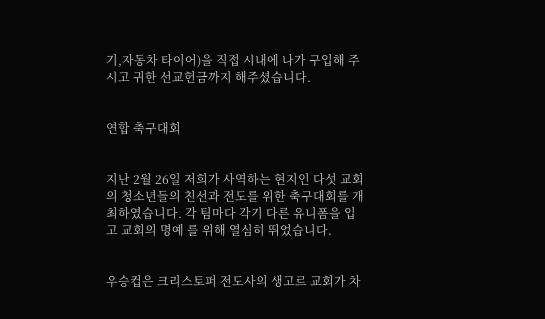기,자동차 타이어)을 직접 시내에 나가 구입해 주시고 귀한 선교헌금까지 해주셨습니다.


연합 축구대회


지난 2월 26일 저희가 사역하는 현지인 다섯 교회의 청소년들의 친선과 전도를 위한 축구대회를 개최하였습니다. 각 팀마다 각기 다른 유니폼을 입고 교회의 명예 를 위해 열심히 뛰었습니다.


우승컵은 크리스토퍼 전도사의 생고르 교회가 차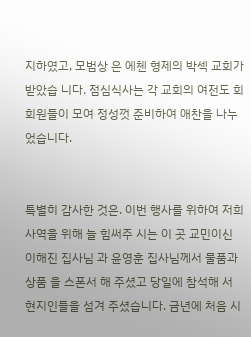지하였고, 모범상 은 에첸 형제의 박섹 교회가 받았습 니다. 점심식사는 각 교회의 여전도 회 회원들이 모여 정성껏 준비하여 애찬을 나누었습니다.


특별히 감사한 것은. 이번 행사를 위하여 저희 사역을 위해 늘 힘써주 시는 이 곳 교민이신 이해진 집사님 과 윤영훈 집사님께서 물품과 상품 을 스폰서 해 주셨고 당일에 참석해 서 현지인들을 섬겨 주셨습니다. 금년에 처음 시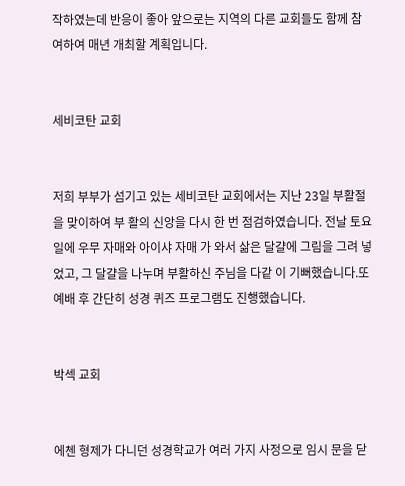작하였는데 반응이 좋아 앞으로는 지역의 다른 교회들도 함께 참여하여 매년 개최할 계획입니다.


세비코탄 교회


저희 부부가 섬기고 있는 세비코탄 교회에서는 지난 23일 부활절을 맞이하여 부 활의 신앙을 다시 한 번 점검하였습니다. 전날 토요일에 우무 자매와 아이샤 자매 가 와서 삶은 달걀에 그림을 그려 넣었고, 그 달걀을 나누며 부활하신 주님을 다같 이 기뻐했습니다.또 예배 후 간단히 성경 퀴즈 프로그램도 진행했습니다.


박섹 교회


에첸 형제가 다니던 성경학교가 여러 가지 사정으로 임시 문을 닫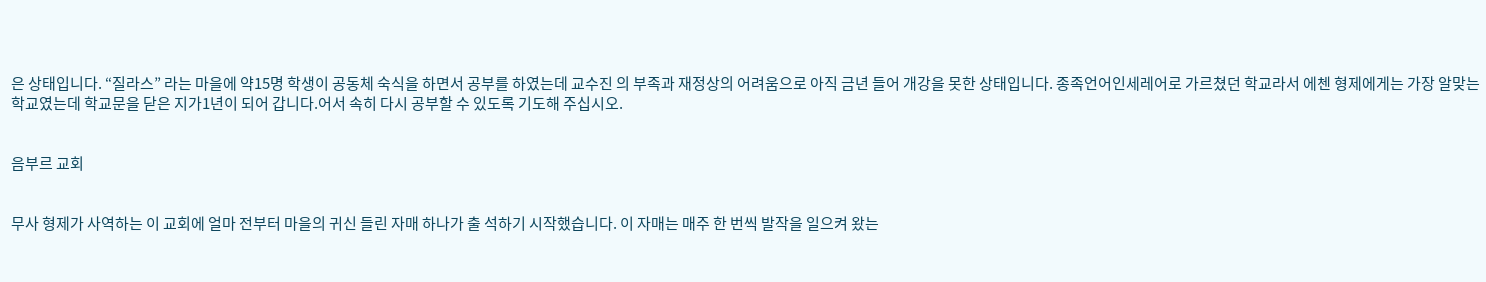은 상태입니다. “질라스” 라는 마을에 약15명 학생이 공동체 숙식을 하면서 공부를 하였는데 교수진 의 부족과 재정상의 어려움으로 아직 금년 들어 개강을 못한 상태입니다. 종족언어인세레어로 가르쳤던 학교라서 에첸 형제에게는 가장 알맞는 학교였는데 학교문을 닫은 지가1년이 되어 갑니다.어서 속히 다시 공부할 수 있도록 기도해 주십시오.


음부르 교회


무사 형제가 사역하는 이 교회에 얼마 전부터 마을의 귀신 들린 자매 하나가 출 석하기 시작했습니다. 이 자매는 매주 한 번씩 발작을 일으켜 왔는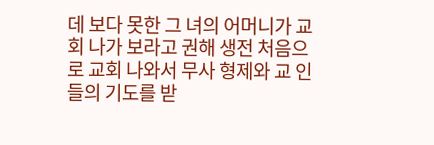데 보다 못한 그 녀의 어머니가 교회 나가 보라고 권해 생전 처음으로 교회 나와서 무사 형제와 교 인들의 기도를 받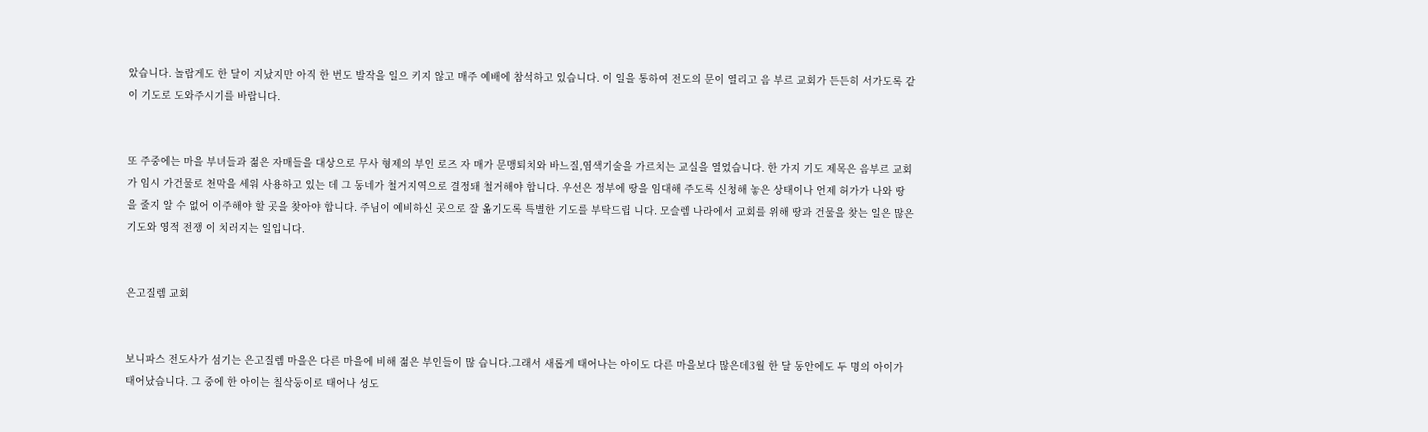았습니다. 놀랍게도 한 달이 지났지만 아직 한 번도 발작을 일으 키지 않고 매주 예배에 참석하고 있습니다. 이 일을 통하여 전도의 문이 열리고 음 부르 교회가 든든히 서가도록 같이 기도로 도와주시기를 바랍니다.


또 주중에는 마을 부녀들과 젊은 자매들을 대상으로 무사 형제의 부인 로즈 자 매가 문맹퇴치와 바느질,염색기술을 가르치는 교실을 열었습니다. 한 가지 기도 제목은 음부르 교회가 임시 가건물로 천막을 세워 사용하고 있는 데 그 동네가 철거지역으로 결정돼 철거해야 합니다. 우선은 정부에 땅을 임대해 주도록 신청해 놓은 상태이나 언제 허가가 나와 땅을 줄지 알 수 없어 이주해야 할 곳을 찾아야 합니다. 주님이 예비하신 곳으로 잘 옮기도록 특별한 기도를 부탁드립 니다. 모슬렘 나라에서 교회를 위해 땅과 건물을 찾는 일은 많은 기도와 영적 전쟁 이 치러지는 일입니다.


은고질렘 교회


보니파스 전도사가 섬기는 은고질렘 마을은 다른 마을에 비해 젊은 부인들이 많 습니다.그래서 새롭게 태어나는 아이도 다른 마을보다 많은데3월 한 달 동안에도 두 명의 아이가 태어났습니다. 그 중에 한 아이는 칠삭둥이로 태어나 성도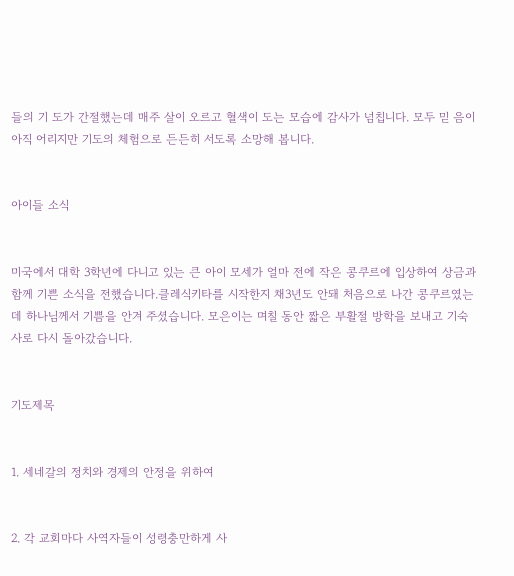들의 기 도가 간절했는데 매주 살이 오르고 혈색이 도는 모습에 감사가 넘칩니다. 모두 믿 음이 아직 어리지만 기도의 체험으로 든든히 서도록 소망해 봅니다.


아이들 소식


미국에서 대학 3학년에 다니고 있는 큰 아이 모세가 얼마 전에 작은 콩쿠르에 입상하여 상금과 함께 기쁜 소식을 전했습니다.클레식키타를 시작한지 채3년도 안돼 처음으로 나간 콩쿠르였는데 하나님께서 기쁨을 안겨 주셨습니다. 모은이는 며칠 동안 짧은 부활절 방학을 보내고 기숙사로 다시 돌아갔습니다.


기도제목


1. 세네갈의 정치와 경제의 안정을 위하여


2. 각 교회마다 사역자들이 성령충만하게 사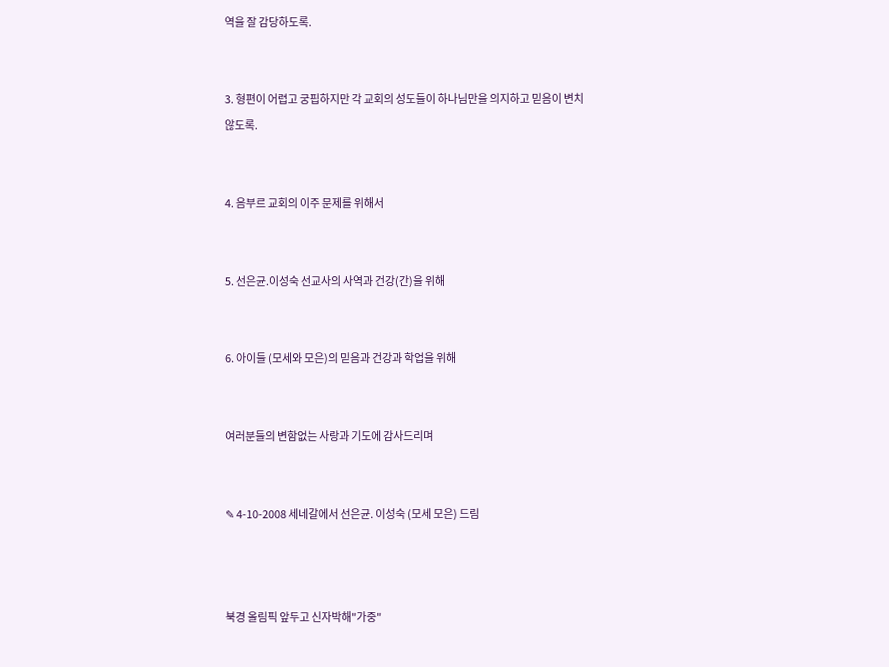역을 잘 감당하도록.


3. 형편이 어렵고 궁핍하지만 각 교회의 성도들이 하나님만을 의지하고 믿음이 변치 않도록.


4. 음부르 교회의 이주 문제를 위해서


5. 선은균.이성숙 선교사의 사역과 건강(간)을 위해


6. 아이들 (모세와 모은)의 믿음과 건강과 학업을 위해


여러분들의 변함없는 사랑과 기도에 감사드리며


✎ 4-10-2008 세네갈에서 선은균. 이성숙 (모세 모은) 드림



북경 올림픽 앞두고 신자박해"가중"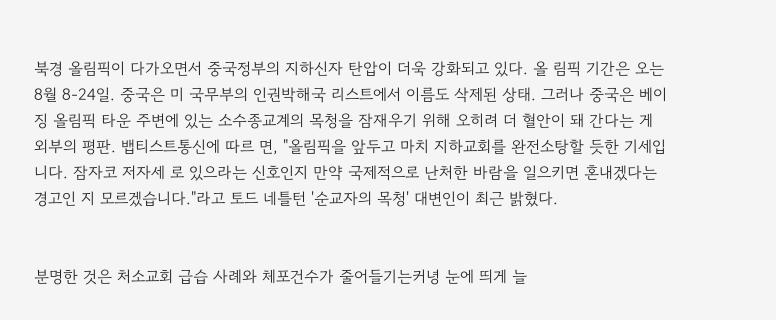북경 올림픽이 다가오면서 중국정부의 지하신자 탄압이 더욱 강화되고 있다. 올 림픽 기간은 오는 8월 8-24일. 중국은 미 국무부의 인권박해국 리스트에서 이름도 삭제된 상태. 그러나 중국은 베이징 올림픽 타운 주변에 있는 소수종교계의 목청을 잠재우기 위해 오히려 더 혈안이 돼 간다는 게 외부의 평판. 뱁티스트통신에 따르 면, "올림픽을 앞두고 마치 지하교회를 완전소탕할 듯한 기세입니다. 잠자코 저자세 로 있으라는 신호인지 만약 국제적으로 난처한 바람을 일으키면 혼내겠다는 경고인 지 모르겠습니다."라고 토드 네틀턴 '순교자의 목청' 대변인이 최근 밝혔다.


분명한 것은 처소교회 급습 사례와 체포건수가 줄어들기는커녕 눈에 띄게 늘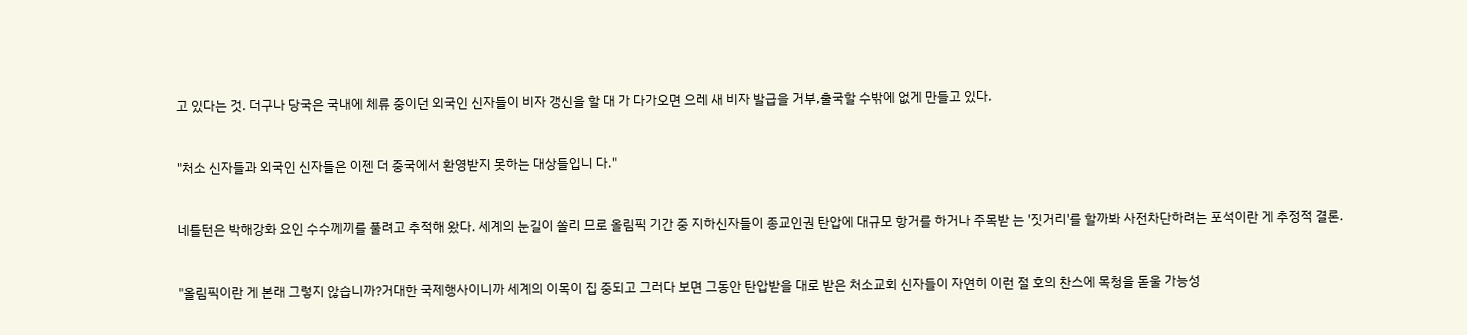고 있다는 것. 더구나 당국은 국내에 체류 중이던 외국인 신자들이 비자 갱신을 할 대 가 다가오면 으레 새 비자 발급을 거부,출국할 수밖에 없게 만들고 있다.


"처소 신자들과 외국인 신자들은 이젠 더 중국에서 환영받지 못하는 대상들입니 다."


네틀턴은 박해강화 요인 수수께끼를 풀려고 추적해 왔다. 세계의 눈길이 쏠리 므로 올림픽 기간 중 지하신자들이 종교인권 탄압에 대규모 항거를 하거나 주목받 는 '짓거리'를 할까봐 사전차단하려는 포석이란 게 추정적 결론.


"올림픽이란 게 본래 그렇지 않습니까?거대한 국제행사이니까 세계의 이목이 집 중되고 그러다 보면 그동안 탄압받을 대로 받은 처소교회 신자들이 자연히 이런 절 호의 찬스에 목청을 돋울 가능성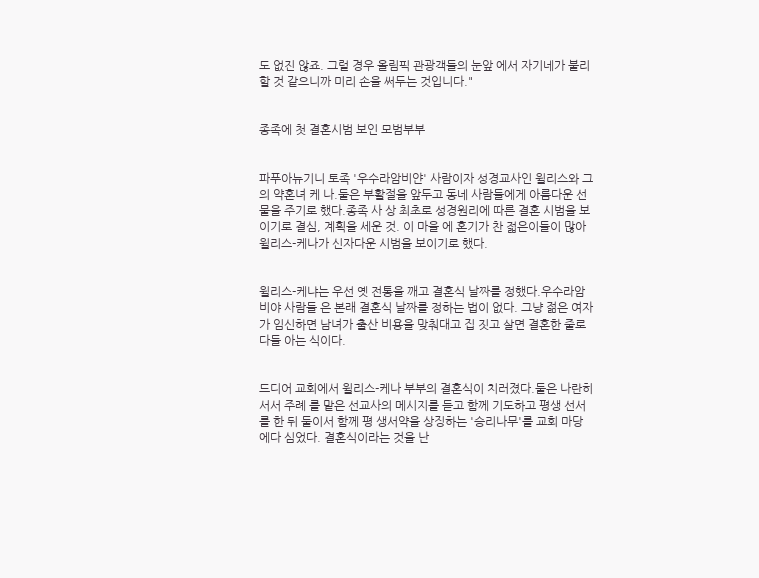도 없진 않죠. 그럴 경우 올림픽 관광객들의 눈앞 에서 자기네가 불리할 것 같으니까 미리 손을 써두는 것입니다."


종족에 첫 결혼시범 보인 모범부부


파푸아뉴기니 토족 '우수라암비얀' 사람이자 성경교사인 윌리스와 그의 약혼녀 케 나.둘은 부활절을 앞두고 동네 사람들에게 아름다운 선물을 주기로 했다.종족 사 상 최초로 성경원리에 따른 결혼 시범을 보이기로 결심, 계획을 세운 것. 이 마을 에 혼기가 찬 젋은이들이 많아 윌리스-케나가 신자다운 시범을 보이기로 했다.


윌리스-케냐는 우선 옛 전통을 깨고 결혼식 날짜를 정했다.우수라암비야 사람들 은 본래 결혼식 날짜를 정하는 법이 없다. 그냥 젊은 여자가 임신하면 남녀가 출산 비용을 맞춰대고 집 짓고 살면 결혼한 줄로 다들 아는 식이다.


드디어 교회에서 윌리스-케나 부부의 결혼식이 치러졌다.둘은 나란히 서서 주례 를 맡은 선교사의 메시지를 듣고 함께 기도하고 평생 선서를 한 뒤 둘이서 함께 평 생서약을 상징하는 '승리나무'를 교회 마당에다 심었다. 결혼식이라는 것을 난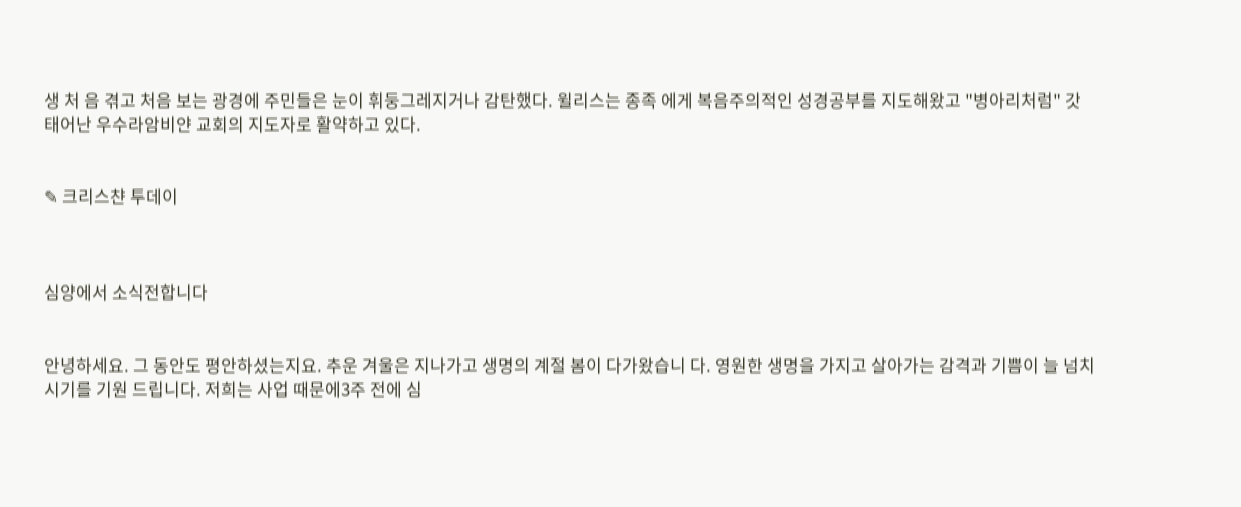생 처 음 겪고 처음 보는 광경에 주민들은 눈이 휘둥그레지거나 감탄했다. 윌리스는 종족 에게 복음주의적인 성경공부를 지도해왔고 "병아리처럼" 갓 태어난 우수라암비얀 교회의 지도자로 활약하고 있다.


✎ 크리스챤 투데이



심양에서 소식전합니다


안녕하세요. 그 동안도 평안하셨는지요. 추운 겨울은 지나가고 생명의 계절 봄이 다가왔습니 다. 영원한 생명을 가지고 살아가는 감격과 기쁨이 늘 넘치시기를 기원 드립니다. 저희는 사업 때문에3주 전에 심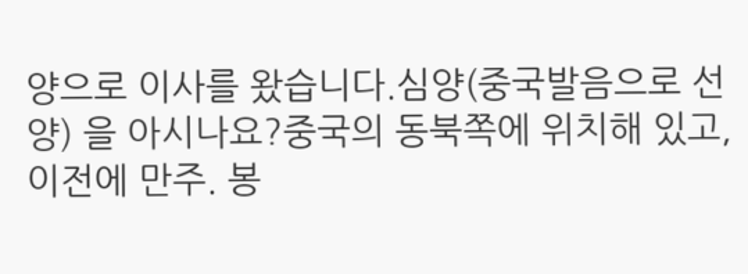양으로 이사를 왔습니다.심양(중국발음으로 선양) 을 아시나요?중국의 동북쪽에 위치해 있고,이전에 만주. 봉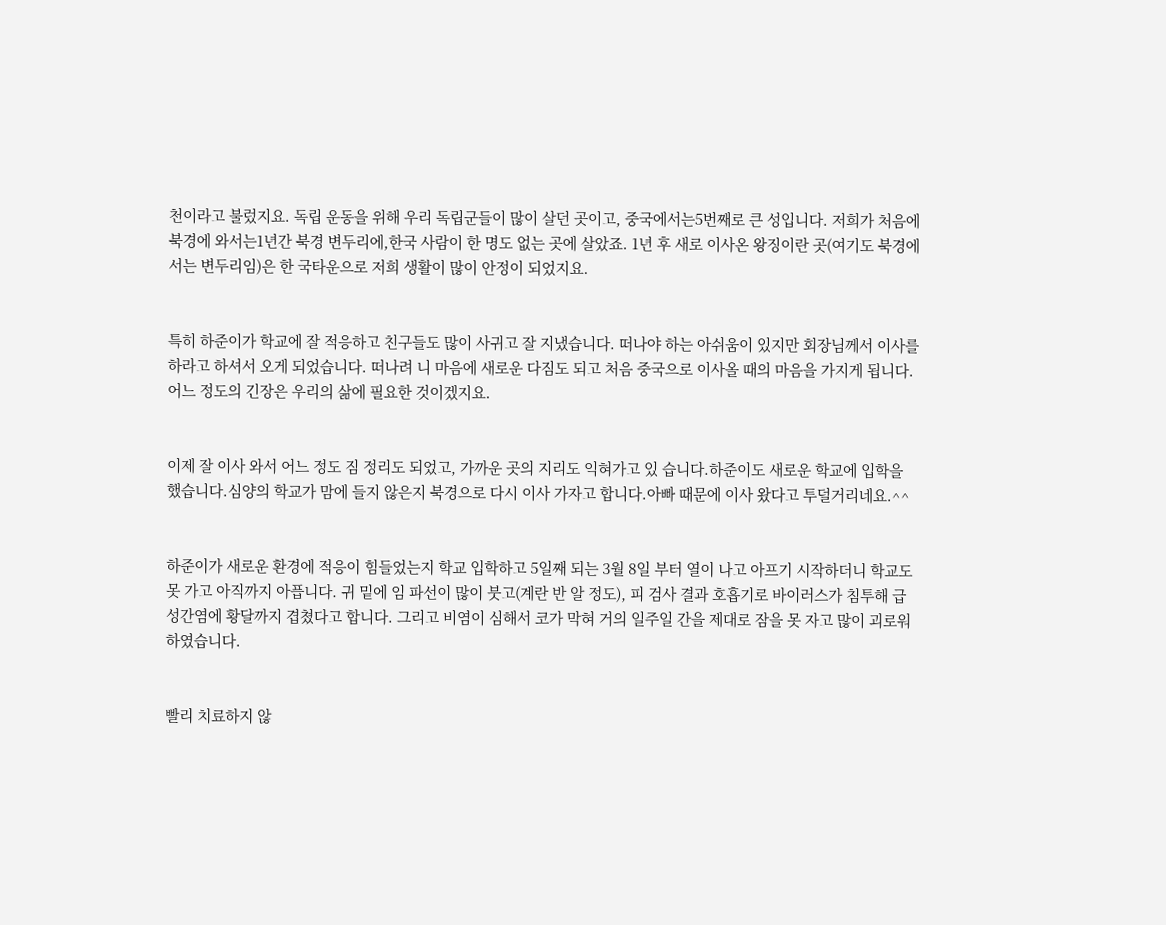천이라고 불렀지요. 독립 운동을 위해 우리 독립군들이 많이 살던 곳이고, 중국에서는5번째로 큰 성입니다. 저희가 처음에 북경에 와서는1년간 북경 변두리에,한국 사람이 한 명도 없는 곳에 살았죠. 1년 후 새로 이사온 왕징이란 곳(여기도 북경에서는 변두리임)은 한 국타운으로 저희 생활이 많이 안정이 되었지요.


특히 하준이가 학교에 잘 적응하고 친구들도 많이 사귀고 잘 지냈습니다. 떠나야 하는 아쉬움이 있지만 회장님께서 이사를 하라고 하셔서 오게 되었습니다. 떠나려 니 마음에 새로운 다짐도 되고 처음 중국으로 이사올 때의 마음을 가지게 됩니다. 어느 정도의 긴장은 우리의 삶에 필요한 것이겠지요.


이제 잘 이사 와서 어느 정도 짐 정리도 되었고, 가까운 곳의 지리도 익혀가고 있 습니다.하준이도 새로운 학교에 입학을 했습니다.심양의 학교가 맘에 들지 않은지 북경으로 다시 이사 가자고 합니다.아빠 때문에 이사 왔다고 투덜거리네요.^^


하준이가 새로운 환경에 적응이 힘들었는지 학교 입학하고 5일째 되는 3월 8일 부터 열이 나고 아프기 시작하더니 학교도 못 가고 아직까지 아픕니다. 귀 밑에 임 파선이 많이 붓고(계란 반 알 정도), 피 검사 결과 호흡기로 바이러스가 침투해 급 성간염에 황달까지 겹쳤다고 합니다. 그리고 비염이 심해서 코가 막혀 거의 일주일 간을 제대로 잠을 못 자고 많이 괴로워하였습니다.


빨리 치료하지 않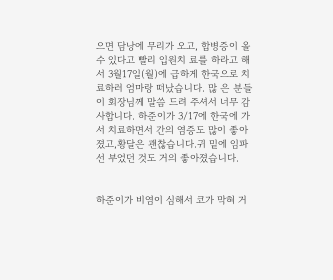으면 담낭에 무리가 오고, 합병증이 올 수 있다고 빨리 입원치 료를 하라고 해서 3월17일(월)에 급하게 한국으로 치료하러 엄마랑 떠났습니다. 많 은 분들이 회장님께 말씀 드려 주셔서 너무 감사합니다. 하준이가 3/17에 한국에 가서 치료하면서 간의 염증도 많이 좋아졌고,황달은 괜찮습니다.귀 밑에 임파선 부었던 것도 거의 좋아졌습니다.


하준이가 비염이 심해서 코가 막혀 거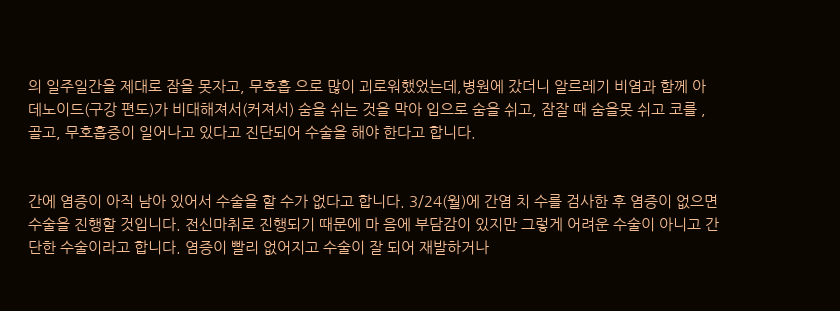의 일주일간을 제대로 잠을 못자고, 무호흡 으로 많이 괴로워했었는데,병원에 갔더니 알르레기 비염과 함께 아데노이드(구강 편도)가 비대해져서(커져서) 숨을 쉬는 것을 막아 입으로 숨을 쉬고, 잠잘 때 숨을못 쉬고 코를 , 골고, 무호흡증이 일어나고 있다고 진단되어 수술을 해야 한다고 합니다.


간에 염증이 아직 남아 있어서 수술을 할 수가 없다고 합니다. 3/24(월)에 간염 치 수를 검사한 후 염증이 없으면 수술을 진행할 것입니다. 전신마취로 진행되기 때문에 마 음에 부담감이 있지만 그렇게 어려운 수술이 아니고 간단한 수술이라고 합니다. 염증이 빨리 없어지고 수술이 잘 되어 재발하거나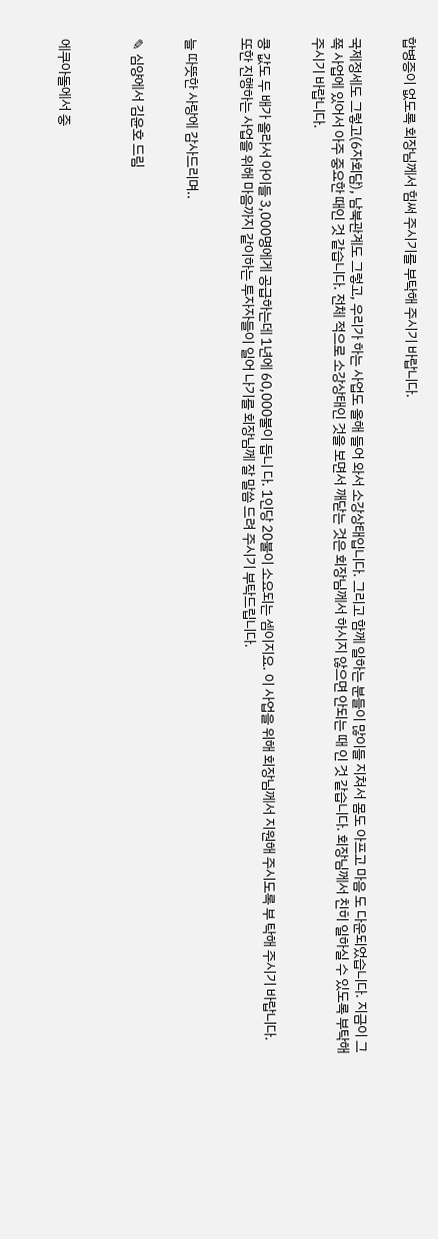합병증이 없도록 회장님께서 힘써 주시기를 부탁해 주시기 바랍니다.


국제정세도 그렇고(6자회담), 남북관계도 그렇고, 우리가 하는 사업도 올해 들어 와서 소강상태입니다. 그리고 함께 일하는 분들이 많이들 지쳐서 몸도 아프고 마음 도 다운되었습니다. 지금이 그 쪽 사업에 있어서 아주 중요한 때인 것 같습니다. 전체 적으로 소강상태인 것을 보면서 깨닫는 것은 회장님께서 하시지 않으면 안되는 때 인 것 같습니다. 회장님께서 친히 일하실 수 있도록 부탁해 주시기 바랍니다.


콩 값도 두 배가 올라서 아이들 3,000명에게 공급하는데 1년에 60,000불이 듭니 다. 1인당 20불이 소요되는 셈이지요. 이 사업을 위해 회장님께서 지원해 주시도록 부 탁해 주시기 바랍니다. 또한 진행하는 사업을 위해 마음까지 같이하는 투자자들이 일어 나기를 회장님께 잘 말씀 드려 주시기 부탁드립니다.


늘 따뜻한 사랑에 감사드리며..


✎ 심양에서 김윤호 드림



에쿠아돌에서 중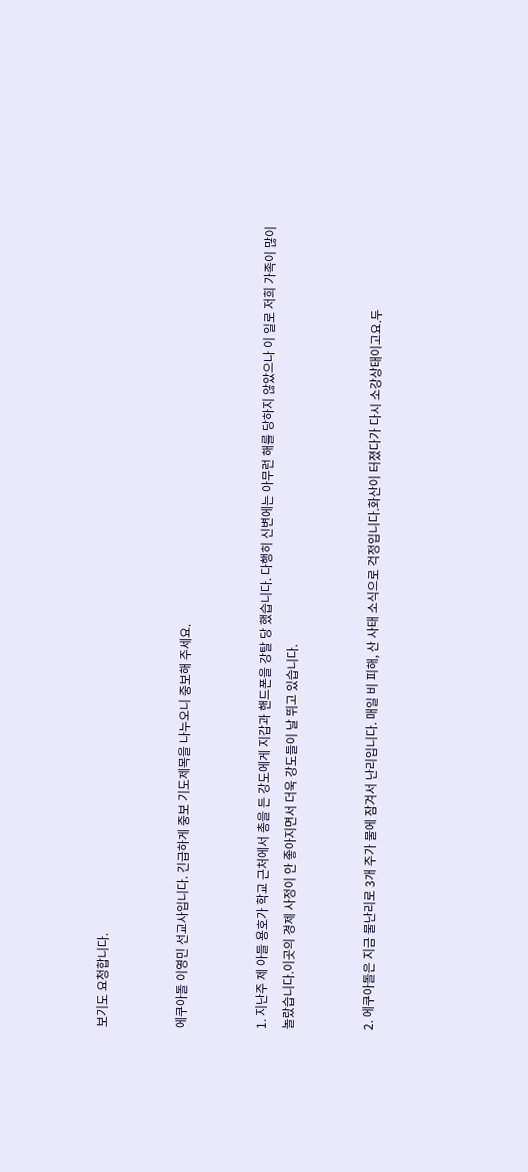보기도 요청합니다.


에쿠아돌 이영민 선교사입니다. 긴급하게 중보 기도제목을 나누오니 중보해 주세요.


1. 지난주 제 아들 용호가 학교 근처에서 총을 든 강도에게 지갑과 핸드폰을 강탈 당 했습니다. 다행히 신변에는 아무런 해를 당하지 않았으나 이 일로 저희 가족이 많이 놀랐습니다.이곳의 경제 사정이 안 좋아지면서 더욱 강도들이 날 뛰고 있습니다.


2. 에쿠아돌은 지금 물난리로 3개 주가 물에 잠겨서 난리입니다. 매일 비 피해, 산 사태 소식으로 걱정입니다.화산이 터졌다가 다시 소강상태이고요.두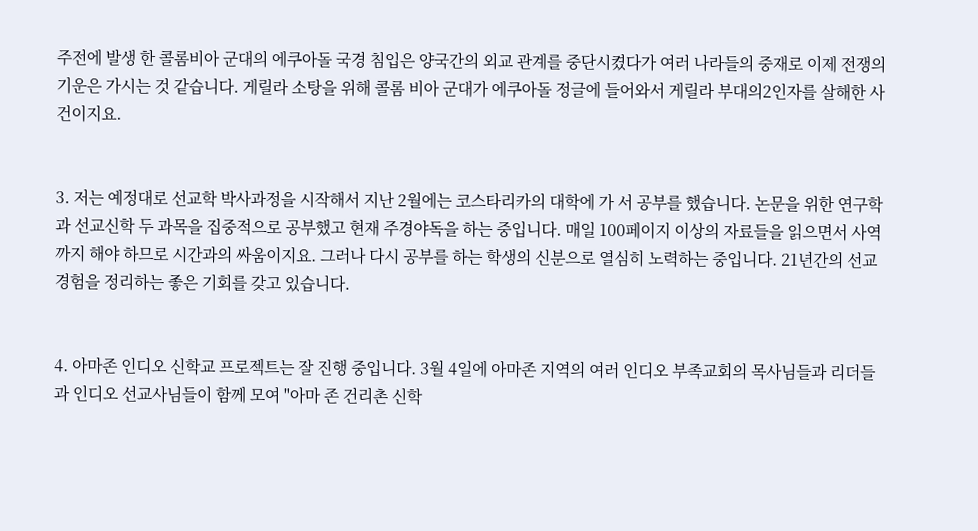주전에 발생 한 콜롬비아 군대의 에쿠아돌 국경 침입은 양국간의 외교 관계를 중단시켰다가 여러 나라들의 중재로 이제 전쟁의 기운은 가시는 것 같습니다. 게릴라 소탕을 위해 콜롬 비아 군대가 에쿠아돌 정글에 들어와서 게릴라 부대의2인자를 살해한 사건이지요.


3. 저는 예정대로 선교학 박사과정을 시작해서 지난 2월에는 코스타리카의 대학에 가 서 공부를 했습니다. 논문을 위한 연구학과 선교신학 두 과목을 집중적으로 공부했고 현재 주경야독을 하는 중입니다. 매일 100페이지 이상의 자료들을 읽으면서 사역까지 해야 하므로 시간과의 싸움이지요. 그러나 다시 공부를 하는 학생의 신분으로 열심히 노력하는 중입니다. 21년간의 선교 경험을 정리하는 좋은 기회를 갖고 있습니다.


4. 아마존 인디오 신학교 프로젝트는 잘 진행 중입니다. 3월 4일에 아마존 지역의 여러 인디오 부족교회의 목사님들과 리더들과 인디오 선교사님들이 함께 모여 "아마 존 건리촌 신학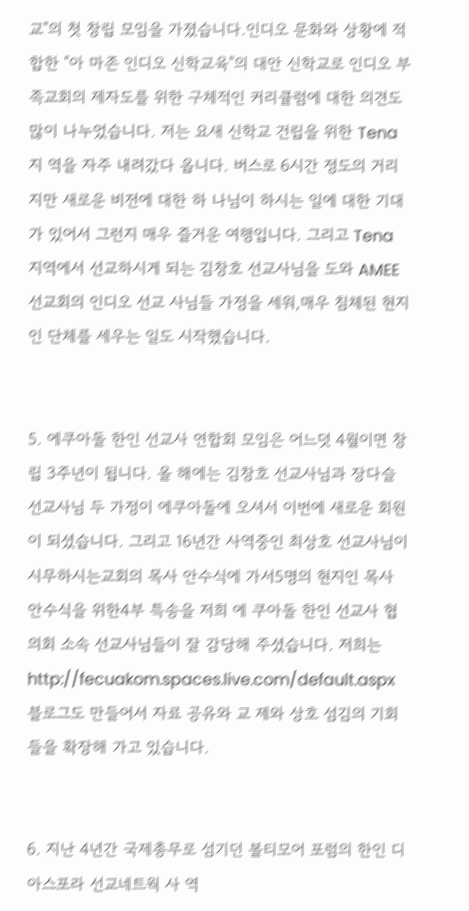교"의 첫 창립 모임을 가졌습니다.인디오 문화와 상황에 적합한 "아 마존 인디오 신학교육"의 대안 신학교로 인디오 부족교회의 제자도를 위한 구체적인 커리큘럼에 대한 의견도 많이 나누었습니다. 저는 요새 신학교 건립을 위한 Tena 지 역을 자주 내려갔다 옵니다. 버스로 6시간 정도의 거리지만 새로운 비전에 대한 하 나님이 하시는 일에 대한 기대가 있어서 그런지 매우 즐거운 여행입니다. 그리고 Tena 지역에서 선교하시게 되는 김창호 선교사님을 도와 AMEE 선교회의 인디오 선교 사님들 가정을 세워,매우 침체된 현지인 단체를 세우는 일도 시작했습니다.


5. 에쿠아돌 한인 선교사 연합회 모임은 어느덧 4월이면 창립 3주년이 됩니다. 올 해에는 김창호 선교사님과 장다슬 선교사님 두 가정이 에쿠아돌에 오셔서 이번에 새로운 회원이 되셨습니다. 그리고 16년간 사역중인 최상호 선교사님이 시무하시는교회의 목사 안수식에 가서5명의 현지인 목사 안수식을 위한4부 특송을 저희 에 쿠아돌 한인 선교사 협의회 소속 선교사님들이 잘 감당해 주셨습니다. 저희는 http://fecuakom.spaces.live.com/default.aspx 블로그도 만들어서 자료 공유와 교 제와 상호 섬김의 기회들을 확장해 가고 있습니다.


6. 지난 4년간 국제총무로 섬기던 볼티모어 포럼의 한인 디아스포라 선교네트웍 사 역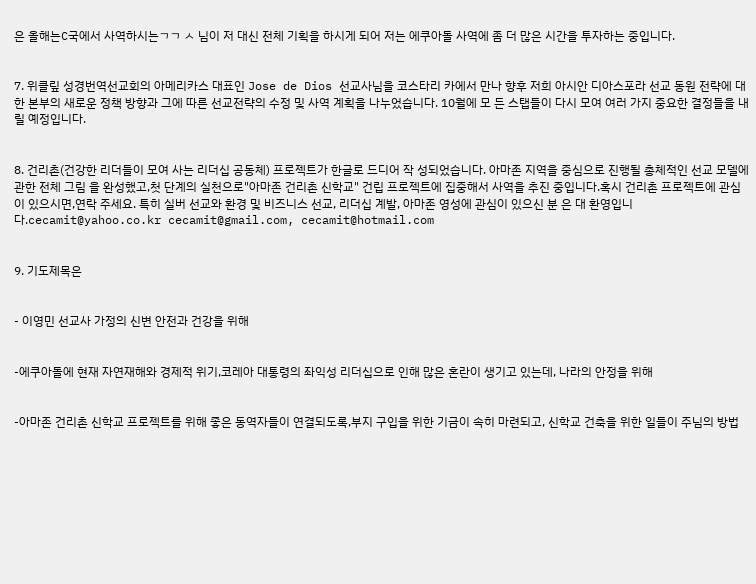은 올해는C국에서 사역하시는ㄱㄱ ㅅ 님이 저 대신 전체 기획을 하시게 되어 저는 에쿠아돌 사역에 좀 더 많은 시간을 투자하는 중입니다.


7. 위클맆 성경번역선교회의 아메리카스 대표인 Jose de Dios 선교사님을 코스타리 카에서 만나 향후 저희 아시안 디아스포라 선교 동원 전략에 대한 본부의 새로운 정책 방향과 그에 따른 선교전략의 수정 및 사역 계획을 나누었습니다. 10월에 모 든 스탭들이 다시 모여 여러 가지 중요한 결정들을 내릴 예정입니다.


8. 건리촌(건강한 리더들이 모여 사는 리더십 공동체) 프로젝트가 한글로 드디어 작 성되었습니다. 아마존 지역을 중심으로 진행될 총체적인 선교 모델에 관한 전체 그림 을 완성했고,첫 단계의 실천으로"아마존 건리촌 신학교" 건립 프로젝트에 집중해서 사역을 추진 중입니다.혹시 건리촌 프로젝트에 관심이 있으시면,연락 주세요. 특히 실버 선교와 환경 및 비즈니스 선교, 리더십 계발, 아마존 영성에 관심이 있으신 분 은 대 환영입니다.cecamit@yahoo.co.kr cecamit@gmail.com, cecamit@hotmail.com


9. 기도제목은


- 이영민 선교사 가정의 신변 안전과 건강을 위해


-에쿠아돌에 현재 자연재해와 경제적 위기,코레아 대통령의 좌익성 리더십으로 인해 많은 혼란이 생기고 있는데, 나라의 안정을 위해


-아마존 건리촌 신학교 프로젝트를 위해 좋은 동역자들이 연결되도록,부지 구입을 위한 기금이 속히 마련되고, 신학교 건축을 위한 일들이 주님의 방법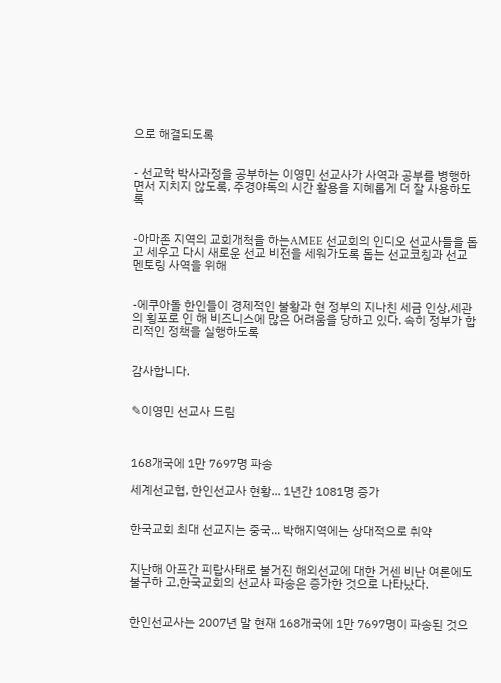으로 해결되도록


- 선교학 박사과정을 공부하는 이영민 선교사가 사역과 공부를 병행하면서 지치지 않도록, 주경야독의 시간 활용을 지혜롭게 더 잘 사용하도록


-아마존 지역의 교회개척을 하는AMEE 선교회의 인디오 선교사들을 돕고 세우고 다시 새로운 선교 비전을 세워가도록 돕는 선교코칭과 선교 멘토링 사역을 위해


-에쿠아돌 한인들이 경제적인 불황과 현 정부의 지나친 세금 인상,세관의 횡포로 인 해 비즈니스에 많은 어려움을 당하고 있다. 속히 정부가 합리적인 정책을 실행하도록


감사합니다.


✎이영민 선교사 드림



168개국에 1만 7697명 파송

세계선교협, 한인선교사 현황... 1년간 1081명 증가


한국교회 최대 선교지는 중국... 박해지역에는 상대적으로 취약


지난해 아프간 피랍사태로 불거진 해외선교에 대한 거센 비난 여론에도 불구하 고,한국교회의 선교사 파송은 증가한 것으로 나타났다.


한인선교사는 2007년 말 현재 168개국에 1만 7697명이 파송된 것으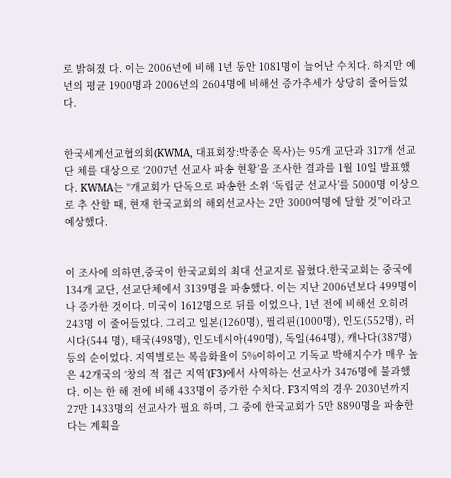로 밝혀졌 다. 이는 2006년에 비해 1년 동안 1081명이 늘어난 수치다. 하지만 예년의 평균 1900명과 2006년의 2604명에 비해선 증가추세가 상당히 줄어들었다.


한국세계선교협의회(KWMA, 대표회장:박종순 목사)는 95개 교단과 317개 선교단 체를 대상으로 ‘2007년 선교사 파송 현황’을 조사한 결과를 1월 10일 발표했다. KWMA는 “개교회가 단독으로 파송한 소위 ‘독립군 선교사’를 5000명 이상으로 추 산할 때, 현재 한국교회의 해외선교사는 2만 3000여명에 달할 것”이라고 예상했다.


이 조사에 의하면,중국이 한국교회의 최대 선교지로 꼽혔다.한국교회는 중국에 134개 교단, 선교단체에서 3139명을 파송했다. 이는 지난 2006년보다 499명이나 증가한 것이다. 미국이 1612명으로 뒤를 이었으나, 1년 전에 비해선 오히려 243명 이 줄어들었다. 그리고 일본(1260명), 필리핀(1000명), 인도(552명), 러시다(544 명), 태국(498명), 인도네시아(490명), 독일(464명), 캐나다(387명) 등의 순이었다. 지역별로는 복음화율이 5%이하이고 기독교 박해지수가 매우 높은 42개국의 ‘창의 적 접근 지역’(F3)에서 사역하는 선교사가 3476명에 불과했다. 이는 한 해 전에 비해 433명이 증가한 수치다. F3지역의 경우 2030년까지 27만 1433명의 선교사가 필요 하며, 그 중에 한국교회가 5만 8890명을 파송한다는 계획을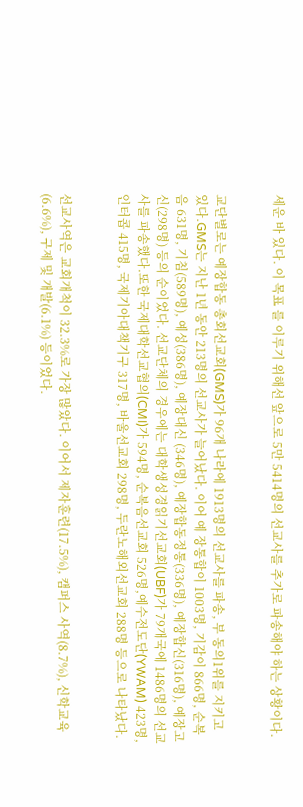세운 바 있다. 이 목표 를 이루기 위해선 앞으로 5만 5414명의 선교사를 추가로 파송해야 하는 상황이다.


교단별로는 예장합동 총회선교회(GMS)가 96개 나라에 1913명의 선교사를 파송, 부 동의1위를 지키고 있다.GMS는 지난 1년 동안 213명의 선교사가 늘어났다. 이어 예 장통합이 1003명, 기감이 866명, 순복음 631명, 기침(589명), 예성(386명), 예장대신 (346명), 예장합동정통(336명), 예장합신(316명), 예장고신(298명) 등의 순이었다. 선교단체의 경우에는 대학생성경읽기선교회(UBF)가 79개국에 1486명의 선교사를 파송했다.또한 국제대학선교협의(CMI)가 594명, 순복음선교회 526명,예수전도단(YWAM) 423명, 인터콥 415명, 국제기아대책기구 317명, 바울선교회 298명, 두란노해외선교회 288명 등으로 나타났다.


선교사역은 교회개척이 32.3%로 가장 많았다. 이어서 제자훈련(17.5%), 캠퍼스 사역(8.7%), 신학교육(6.6%), 구제 및 개발(6.1%) 등이었다.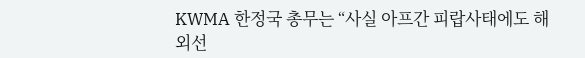KWMA 한정국 총무는 “사실 아프간 피랍사태에도 해외선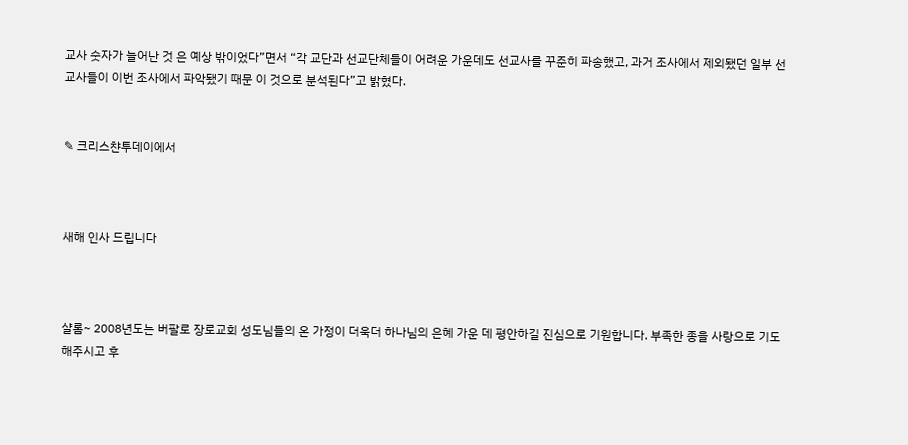교사 숫자가 늘어난 것 은 예상 밖이었다”면서 “각 교단과 선교단체들이 어려운 가운데도 선교사를 꾸준히 파송했고, 과거 조사에서 제외됐던 일부 선교사들이 이번 조사에서 파악됐기 때문 이 것으로 분석된다”고 밝혔다.


✎ 크리스챤투데이에서



새해 인사 드립니다



샬롬~ 2008년도는 버팔로 장로교회 성도님들의 온 가정이 더욱더 하나님의 은혜 가운 데 평안하길 진심으로 기원합니다. 부족한 종을 사랑으로 기도해주시고 후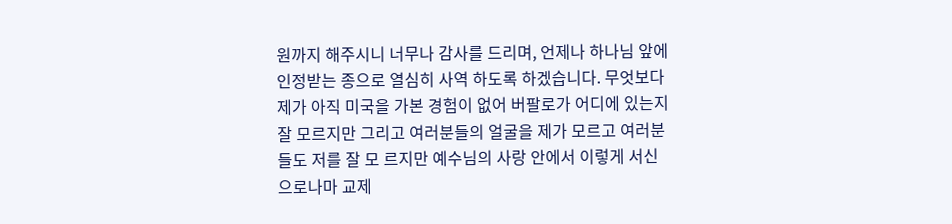원까지 해주시니 너무나 감사를 드리며, 언제나 하나님 앞에 인정받는 종으로 열심히 사역 하도록 하겠습니다. 무엇보다 제가 아직 미국을 가본 경험이 없어 버팔로가 어디에 있는지 잘 모르지만 그리고 여러분들의 얼굴을 제가 모르고 여러분들도 저를 잘 모 르지만 예수님의 사랑 안에서 이렇게 서신으로나마 교제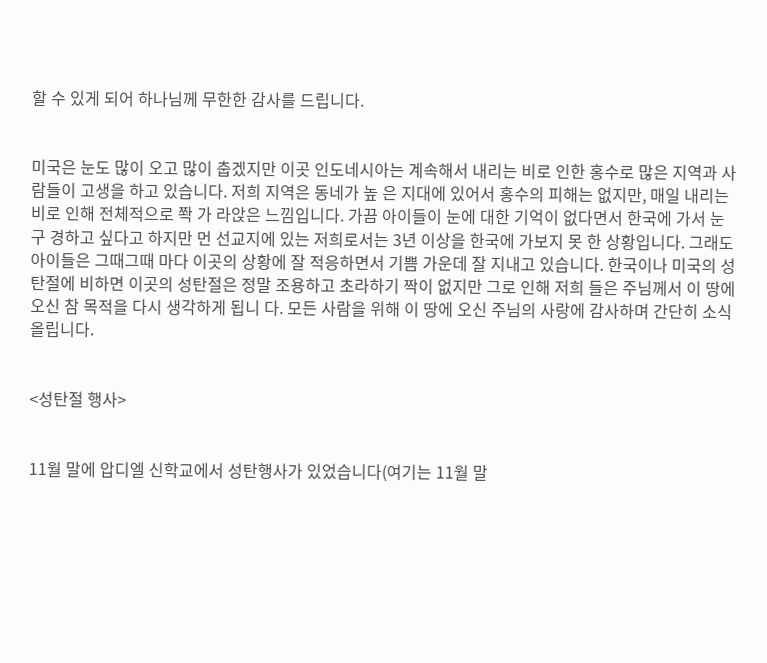할 수 있게 되어 하나님께 무한한 감사를 드립니다.


미국은 눈도 많이 오고 많이 춥겠지만 이곳 인도네시아는 계속해서 내리는 비로 인한 홍수로 많은 지역과 사람들이 고생을 하고 있습니다. 저희 지역은 동네가 높 은 지대에 있어서 홍수의 피해는 없지만, 매일 내리는 비로 인해 전체적으로 쫙 가 라앉은 느낌입니다. 가끔 아이들이 눈에 대한 기억이 없다면서 한국에 가서 눈 구 경하고 싶다고 하지만 먼 선교지에 있는 저희로서는 3년 이상을 한국에 가보지 못 한 상황입니다. 그래도 아이들은 그때그때 마다 이곳의 상황에 잘 적응하면서 기쁨 가운데 잘 지내고 있습니다. 한국이나 미국의 성탄절에 비하면 이곳의 성탄절은 정말 조용하고 초라하기 짝이 없지만 그로 인해 저희 들은 주님께서 이 땅에 오신 참 목적을 다시 생각하게 됩니 다. 모든 사람을 위해 이 땅에 오신 주님의 사랑에 감사하며 간단히 소식 올립니다.


<성탄절 행사>


11월 말에 압디엘 신학교에서 성탄행사가 있었습니다(여기는 11월 말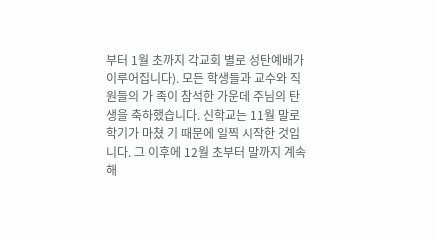부터 1월 초까지 각교회 별로 성탄예배가 이루어집니다). 모든 학생들과 교수와 직원들의 가 족이 참석한 가운데 주님의 탄생을 축하했습니다. 신학교는 11월 말로 학기가 마쳤 기 때문에 일찍 시작한 것입니다. 그 이후에 12월 초부터 말까지 계속해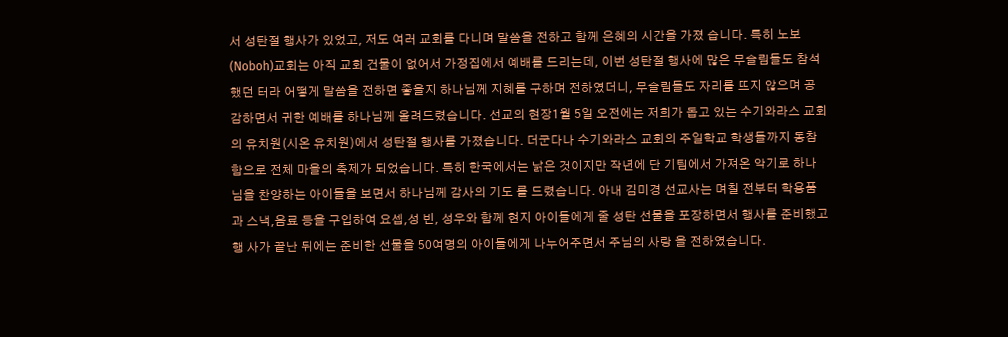서 성탄절 행사가 있었고, 저도 여러 교회를 다니며 말씀을 전하고 함께 은혜의 시간을 가졌 습니다. 특히 노보(Noboh)교회는 아직 교회 건물이 없어서 가정집에서 예배를 드리는데, 이번 성탄절 행사에 많은 무슬림들도 참석했던 터라 어떻게 말씀을 전하면 좋을지 하나님께 지혜를 구하며 전하였더니, 무슬림들도 자리를 뜨지 않으며 공감하면서 귀한 예배를 하나님께 올려드렸습니다. 선교의 현장1월 5일 오전에는 저희가 돕고 있는 수기와라스 교회의 유치원(시온 유치원)에서 성탄절 행사를 가졌습니다. 더군다나 수기와라스 교회의 주일학교 학생들까지 동참 함으로 전체 마을의 축제가 되었습니다. 특히 한국에서는 낡은 것이지만 작년에 단 기팀에서 가져온 악기로 하나님을 찬양하는 아이들을 보면서 하나님께 감사의 기도 를 드렸습니다. 아내 김미경 선교사는 며칠 전부터 학용품과 스낵,음료 등을 구입하여 요셉,성 빈, 성우와 함께 현지 아이들에게 줄 성탄 선물을 포장하면서 행사를 준비했고 행 사가 끝난 뒤에는 준비한 선물을 50여명의 아이들에게 나누어주면서 주님의 사랑 을 전하였습니다.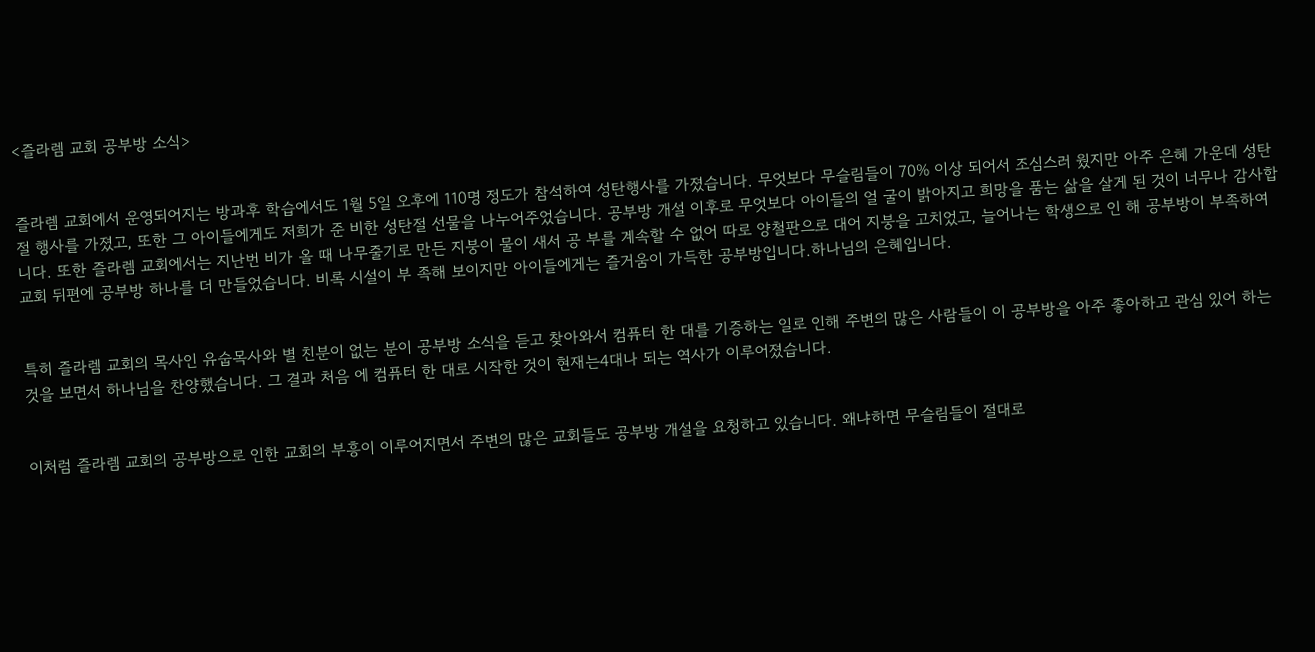<즐라렘 교회 공부방 소식>


즐라렘 교회에서 운영되어지는 방과후 학습에서도 1월 5일 오후에 110명 정도가 참석하여 성탄행사를 가졌습니다. 무엇보다 무슬림들이 70% 이상 되어서 조심스러 웠지만 아주 은혜 가운데 성탄절 행사를 가졌고, 또한 그 아이들에게도 저희가 준 비한 성탄절 선물을 나누어주었습니다. 공부방 개설 이후로 무엇보다 아이들의 얼 굴이 밝아지고 희망을 품는 삶을 살게 된 것이 너무나 감사합니다. 또한 즐라렘 교회에서는 지난번 비가 올 때 나무줄기로 만든 지붕이 물이 새서 공 부를 계속할 수 없어 따로 양철판으로 대어 지붕을 고치었고, 늘어나는 학생으로 인 해 공부방이 부족하여 교회 뒤편에 공부방 하나를 더 만들었습니다. 비록 시설이 부 족해 보이지만 아이들에게는 즐거움이 가득한 공부방입니다.하나님의 은혜입니다.


특히 즐라렘 교회의 목사인 유숩목사와 별 친분이 없는 분이 공부방 소식을 듣고 찾아와서 컴퓨터 한 대를 기증하는 일로 인해 주변의 많은 사람들이 이 공부방을 아주 좋아하고 관심 있어 하는 것을 보면서 하나님을 찬양했습니다. 그 결과 처음 에 컴퓨터 한 대로 시작한 것이 현재는4대나 되는 역사가 이루어졌습니다.


이처럼 즐라렘 교회의 공부방으로 인한 교회의 부흥이 이루어지면서 주변의 많은 교회들도 공부방 개설을 요청하고 있습니다. 왜냐하면 무슬림들이 절대로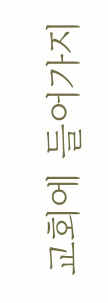교회에 들어가지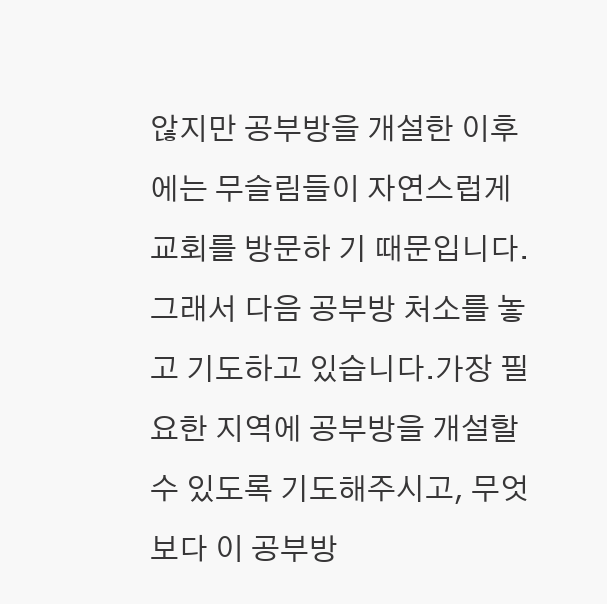않지만 공부방을 개설한 이후에는 무슬림들이 자연스럽게 교회를 방문하 기 때문입니다.그래서 다음 공부방 처소를 놓고 기도하고 있습니다.가장 필요한 지역에 공부방을 개설할 수 있도록 기도해주시고, 무엇보다 이 공부방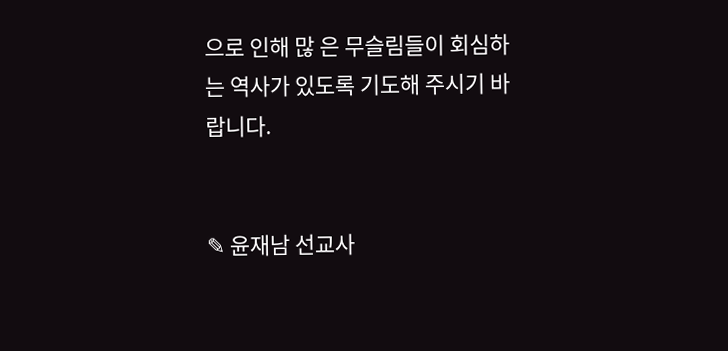으로 인해 많 은 무슬림들이 회심하는 역사가 있도록 기도해 주시기 바랍니다.


✎ 윤재남 선교사